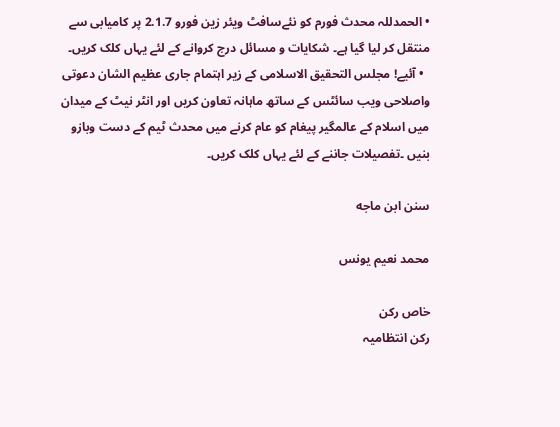• الحمدللہ محدث فورم کو نئےسافٹ ویئر زین فورو 2.1.7 پر کامیابی سے منتقل کر لیا گیا ہے۔ شکایات و مسائل درج کروانے کے لئے یہاں کلک کریں۔
  • آئیے! مجلس التحقیق الاسلامی کے زیر اہتمام جاری عظیم الشان دعوتی واصلاحی ویب سائٹس کے ساتھ ماہانہ تعاون کریں اور انٹر نیٹ کے میدان میں اسلام کے عالمگیر پیغام کو عام کرنے میں محدث ٹیم کے دست وبازو بنیں ۔تفصیلات جاننے کے لئے یہاں کلک کریں۔

سنن ابن ماجه

محمد نعیم یونس

خاص رکن
رکن انتظامیہ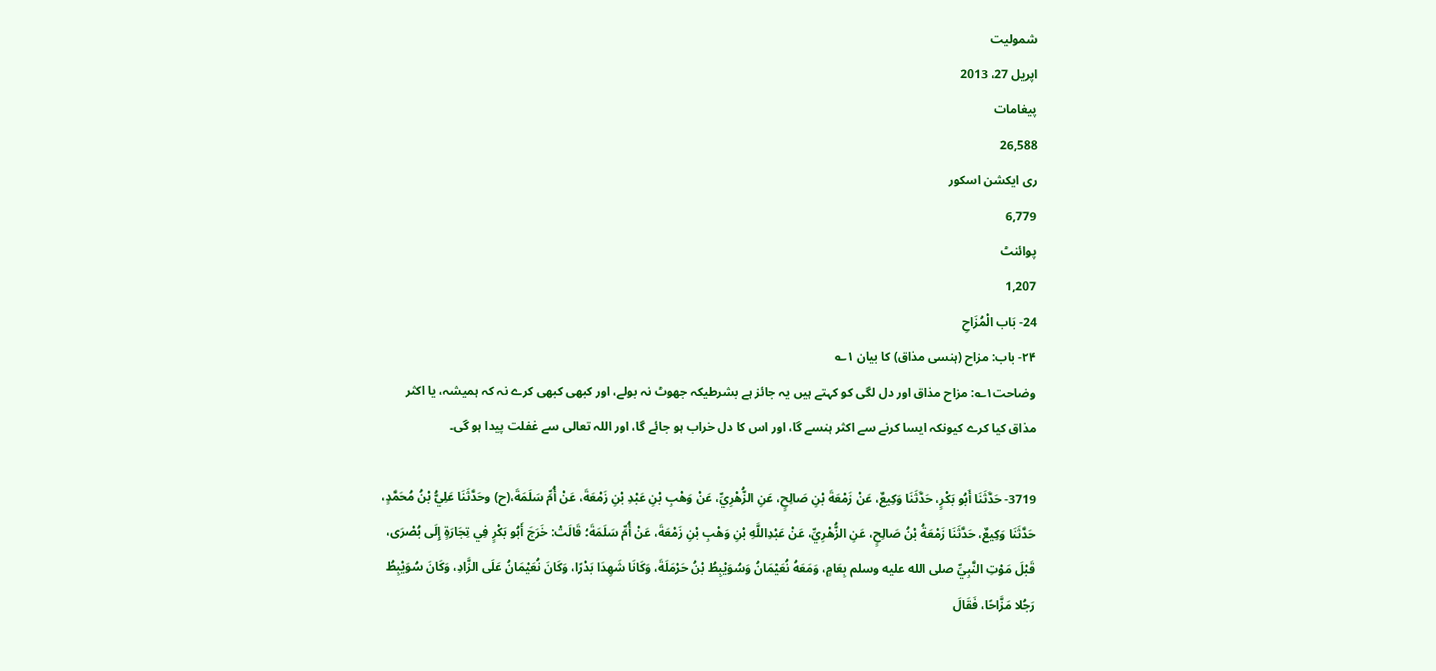شمولیت
اپریل 27، 2013
پیغامات
26,588
ری ایکشن اسکور
6,779
پوائنٹ
1,207
24- بَاب الْمُزَاحِ
۲۴- باب: مزاح (ہنسی مذاق) کا بیان ۱؎
وضاحت۱؎: مزاح مذاق اور دل لگی کو کہتے ہیں یہ جائز ہے بشرطیکہ جھوٹ نہ بولے، اور کبھی کبھی کرے نہ کہ ہمیشہ، یا اکثر مذاق کیا کرے کیونکہ ایسا کرنے سے اکثر ہنسے گا، اور اس کا دل خراب ہو جائے گا، اور اللہ تعالی سے غفلت پیدا ہو گی۔

3719- حَدَّثَنَا أَبُو بَكْرٍ، حَدَّثَنَا وَكِيعٌ، عَنْ زَمْعَةَ بْنِ صَالِحٍ، عَنِ الزُّهْرِيِّ، عَنْ وَهْبِ بْنِ عَبْدِ بْنِ زَمْعَةَ، عَنْ أُمِّ سَلَمَةَ،(ح) وحَدَّثَنَا عَلِيُّ بْنُ مُحَمَّدٍ، حَدَّثَنَا وَكِيعٌ، حَدَّثَنَا زَمْعَةُ بْنُ صَالِحٍ، عَنِ الزُّهْرِيِّ، عَنْ عَبْدِاللَّهِ بْنِ وَهْبِ بْنِ زَمْعَةَ، عَنْ أُمِّ سَلَمَةَ؛ قَالَتْ: خَرَجَ أَبُو بَكْرٍ فِي تِجَارَةٍ إِلَى بُصْرَى، قَبْلَ مَوْتِ النَّبِيِّ صلى الله عليه وسلم بِعَامٍ، وَمَعَهُ نُعَيْمَانُ وَسُوَيْبِطُ بْنُ حَرْمَلَةَ، وَكَانَا شَهِدَا بَدْرًا، وَكَانَ نُعَيْمَانُ عَلَى الزَّادِ، وَكَانَ سُوَيْبِطُ رَجُلا مَزَّاحًا، فَقَالَ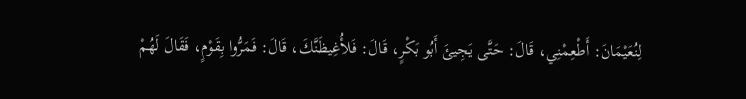لِنُعَيْمَانَ: أَطْعِمْنِي، قَالَ: حَتَّى يَجِيئَ أَبُو بَكْرٍ، قَالَ: فَلأُغِيظَنَّكَ، قَالَ: فَمَرُّوا بِقَوْمٍ، فَقَالَ لَهُمْ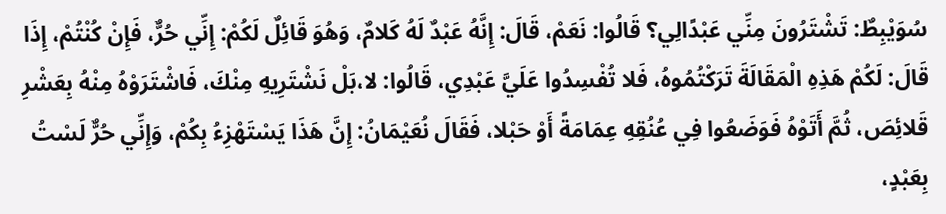سُوَيْبِطٌ: تَشْتَرُونَ مِنِّي عَبْدًالِي؟ قَالُوا: نَعَمْ، قَالَ: إِنَّهُ عَبْدٌ لَهُ كَلامٌ، وَهُوَ قَائِلٌ لَكُمْ: إِنِّي حُرٌّ، فَإِنْ كُنْتُمْ، إِذَا قَالَ: لَكُمْ هَذِهِ الْمَقَالَةَ تَرَكْتُمُوهُ، فَلا تُفْسِدُوا عَلَيَّ عَبْدِي، قَالُوا: لا،بَلْ نَشْتَرِيهِ مِنْكَ، فَاشْتَرَوْهُ مِنْهُ بِعَشْرِ قَلائِصَ، ثُمَّ أَتَوْهُ فَوَضَعُوا فِي عُنُقِهِ عِمَامَةً أَوْ حَبْلا، فَقَالَ نُعَيْمَانُ: إِنَّ هَذَا يَسْتَهْزِءُ بِكُمْ، وَإِنِّي حُرٌّ لَسْتُ بِعَبْدٍ،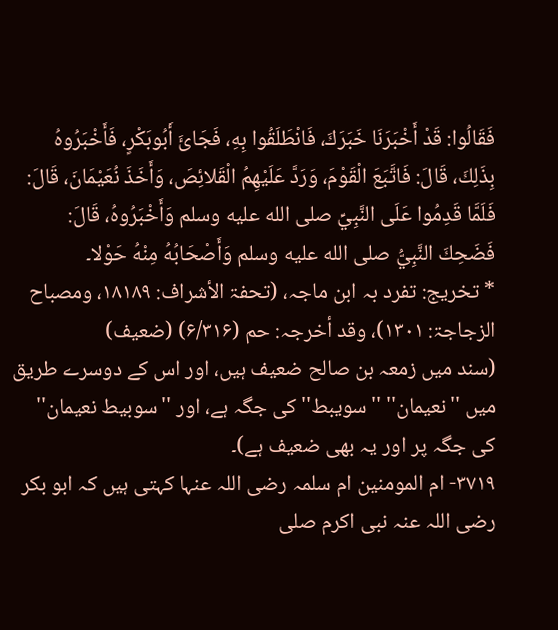فَقَالُوا: قَدْ أَخْبَرَنَا خَبَرَكَ، فَانْطَلَقُوا بِهِ، فَجَائَ أَبُوبَكْرٍ، فَأَخْبَرُوهُ بِذَلِكَ، قَالَ: فَاتَّبَعَ الْقَوْمَ، وَرَدَّ عَلَيْهِمُ الْقَلائِصَ، وَأَخَذَ نُعَيْمَانَ، قَالَ: فَلَمَّا قَدِمُوا عَلَى النَّبِيِّ صلى الله عليه وسلم وَأَخْبَرُوهُ، قَالَ: فَضَحِكَ النَّبِيُّ صلى الله عليه وسلم وَأَصْحَابُهُ مِنْهُ حَوْلا۔
* تخريج: تفرد بہ ابن ماجہ، (تحفۃ الأشراف: ۱۸۱۸۹، ومصباح الزجاجۃ: ۱۳۰۱)، وقد أخرجہ: حم (۶/۳۱۶) (ضعیف)
(سند میں زمعہ بن صالح ضعیف ہیں، اور اس کے دوسرے طریق میں ''نعیمان'' ''سویبط'' کی جگہ ہے، اور ''سوبیط نعیمان'' کی جگہ پر اور یہ بھی ضعیف ہے)۔
۳۷۱۹- ام المومنین ام سلمہ رضی اللہ عنہا کہتی ہیں کہ ابو بکر رضی اللہ عنہ نبی اکرم صلى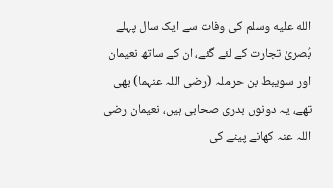الله عليه وسلم کی وفات سے ایک سال پہلے بُصریٰ تجارت کے لئے گئے، ان کے ساتھ نعیمان اور سویبط بن حرملہ (رضی اللہ عنہما) بھی تھے، یہ دونوں بدری صحابی ہیں، نعیمان رضی اللہ عنہ کھانے پینے کی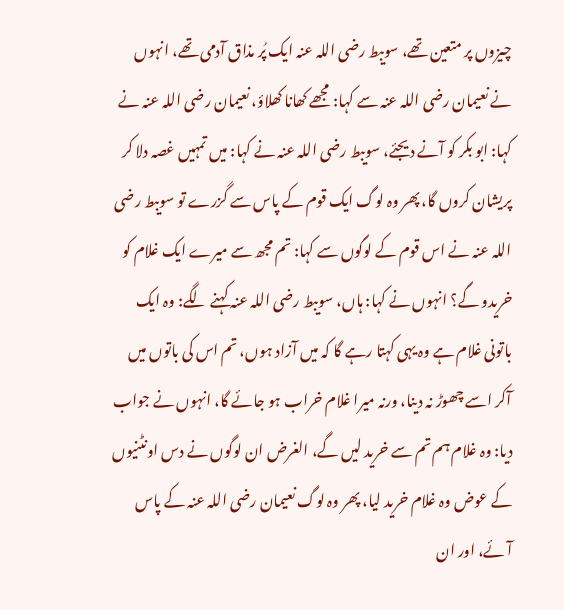چیزوں پر متعین تھے، سویبط رضی اللہ عنہ ایک پُر مذاق آدمی تھے، انہوں نے نعیمان رضی اللہ عنہ سے کہا: مجھے کھانا کھلاؤ، نعیمان رضی اللہ عنہ نے کہا: ابو بکر کو آنے دیجئے، سویبط رضی اللہ عنہ نے کہا: میں تمہیں غصہ دلا کر پریشان کروں گا، پھر وہ لوگ ایک قوم کے پاس سے گزرے تو سویبط رضی اللہ عنہ نے اس قوم کے لوگوں سے کہا: تم مجھ سے میرے ایک غلام کو خریدو گے؟ انہوں نے کہا: ہاں، سویبط رضی اللہ عنہ کہنے لگے: وہ ایک باتونی غلام ہے وہ یہی کہتا رہے گا کہ میں آزاد ہوں، تم اس کی باتوں میں آکر اسے چھوڑ نہ دینا، ورنہ میرا غلام خراب ہو جائے گا، انہوں نے جواب دیا: وہ غلام ہم تم سے خرید لیں گے، الغرض ان لوگوں نے دس اونٹنیوں کے عوض وہ غلام خرید لیا، پھر وہ لوگ نعیمان رضی اللہ عنہ کے پاس آئے، اور ان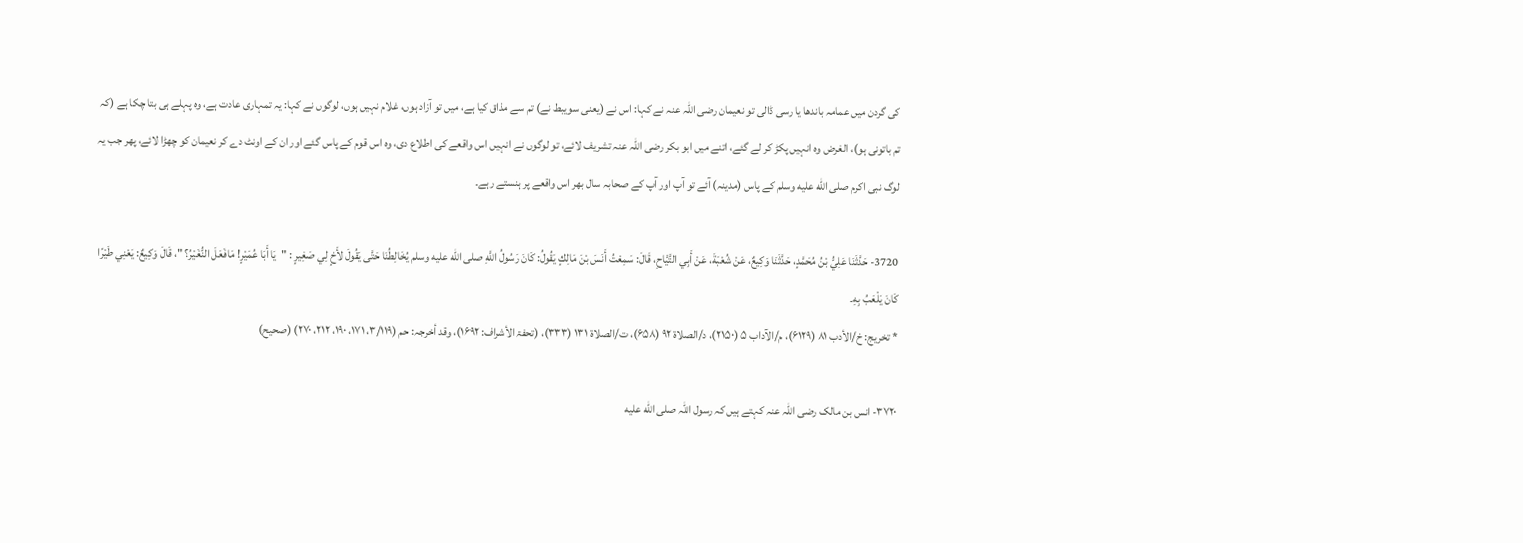کی گردن میں عمامہ باندھا یا رسی ڈالی تو نعیمان رضی اللہ عنہ نے کہا: اس نے (یعنی سویبط نے) تم سے مذاق کیا ہے، میں تو آزاد ہوں، غلام نہیں ہوں، لوگوں نے کہا: یہ تمہاری عادت ہے، وہ پہلے ہی بتا چکا ہے (کہ تم باتونی ہو)، الغرض وہ انہیں پکڑ کر لے گئے، اتنے میں ابو بکر رضی اللہ عنہ تشریف لائے، تو لوگوں نے انہیں اس واقعے کی اطلاع دی، وہ اس قوم کے پاس گئے اور ان کے اونٹ دے کر نعیمان کو چھڑا لائے، پھر جب یہ لوگ نبی اکرم صلى الله عليه وسلم کے پاس (مدینہ) آئے تو آپ اور آپ کے صحابہ سال بھر اس واقعے پر ہنستے رہے۔

3720- حَدَّثَنَا عَلِيُّ بْنُ مُحَمَّدٍ، حَدَّثَنَا وَكِيعٌ، عَنْ شُعْبَةَ، عَنْ أَبِي التَّيَّاحِ، قَالَ: سَمِعْتُ أَنَسَ بْنَ مَالِكٍ يَقُولُ: كَانَ رَسُولُ اللَّهِ صلى الله عليه وسلم يُخَالِطُنَا حَتَّى يَقُولَ لأَخٍ لِي صَغِيرٍ : "يَا أَبَا عُمَيْرٍ! مَافَعَلَ النُّغَيْرُ؟ "، قَالَ وَكِيعٌ: يَعْنِي طَيْرًا كَانَ يَلْعَبُ بِهِ۔
* تخريج: خ/الأدب ۸۱ (۶۱۲۹)، م/الآداب ۵ (۲۱۵۰)، د/الصلاۃ ۹۲ (۶۵۸)، ت/الصلاۃ ۱۳۱ (۳۳۳)، (تحفۃ الأشراف: ۱۶۹۲)، وقد أخرجہ: حم (۳/۱۱۹، ۱۷۱، ۱۹۰، ۲۱۲، ۲۷۰) (صحیح)

۳۷۲۰- انس بن مالک رضی اللہ عنہ کہتے ہیں کہ رسول اللہ صلى الله عليه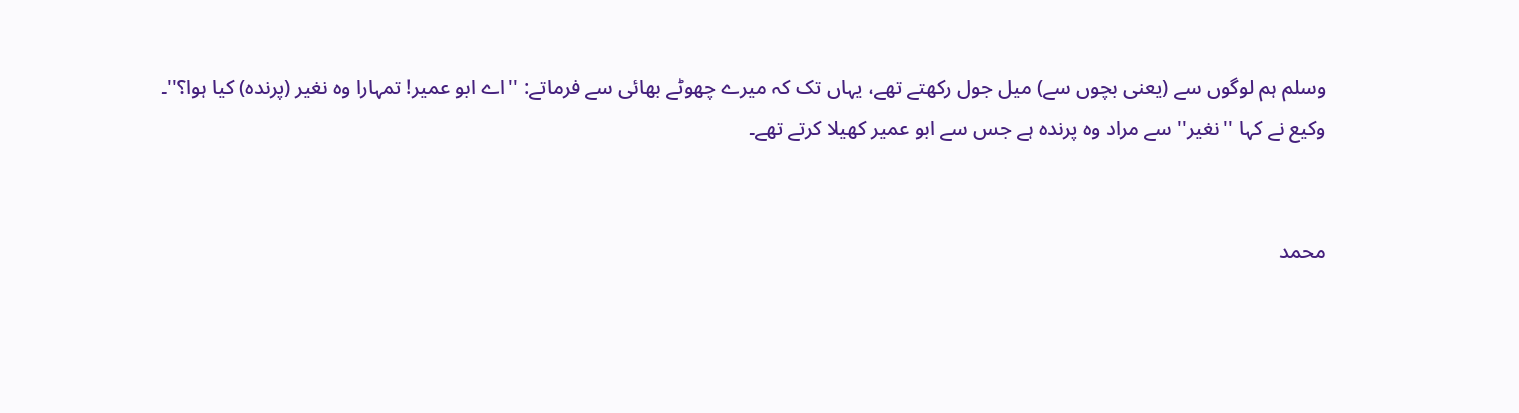وسلم ہم لوگوں سے (یعنی بچوں سے) میل جول رکھتے تھے، یہاں تک کہ میرے چھوٹے بھائی سے فرماتے: ''اے ابو عمیر! تمہارا وہ نغیر (پرندہ) کیا ہوا؟''۔
وکیع نے کہا ''نغیر'' سے مراد وہ پرندہ ہے جس سے ابو عمیر کھیلا کرتے تھے۔


محمد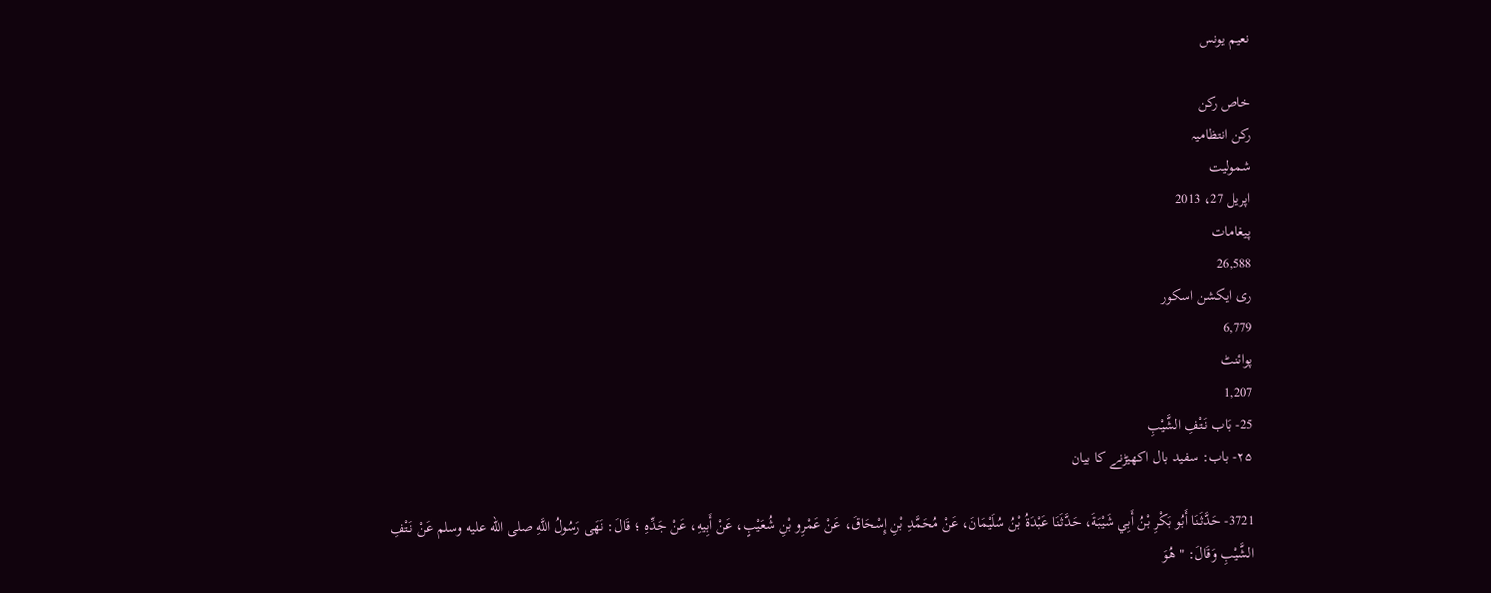نعیم یونس

خاص رکن
رکن انتظامیہ
شمولیت
اپریل 27، 2013
پیغامات
26,588
ری ایکشن اسکور
6,779
پوائنٹ
1,207
25- بَاب نَتْفِ الشَّيْبِ
۲۵- باب: سفید بال اکھیڑنے کا بیان

3721- حَدَّثَنَا أَبُو بَكْرِ بْنُ أَبِي شَيْبَةَ، حَدَّثَنَا عَبْدَةُ بْنُ سُلَيْمَانَ، عَنْ مُحَمَّدِ بْنِ إِسْحَاقَ، عَنْ عَمْرِو بْنِ شُعَيْبٍ، عَنْ أَبِيهِ، عَنْ جَدِّهِ ؛ قَالَ: نَهَى رَسُولُ اللَّهِ صلى الله عليه وسلم عَنْ نَتْفِ الشَّيْبِ وَقَالَ: " هُوَ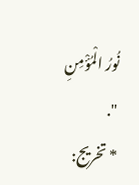نُورُ الْمُؤْمِنِ ".
* تخريج: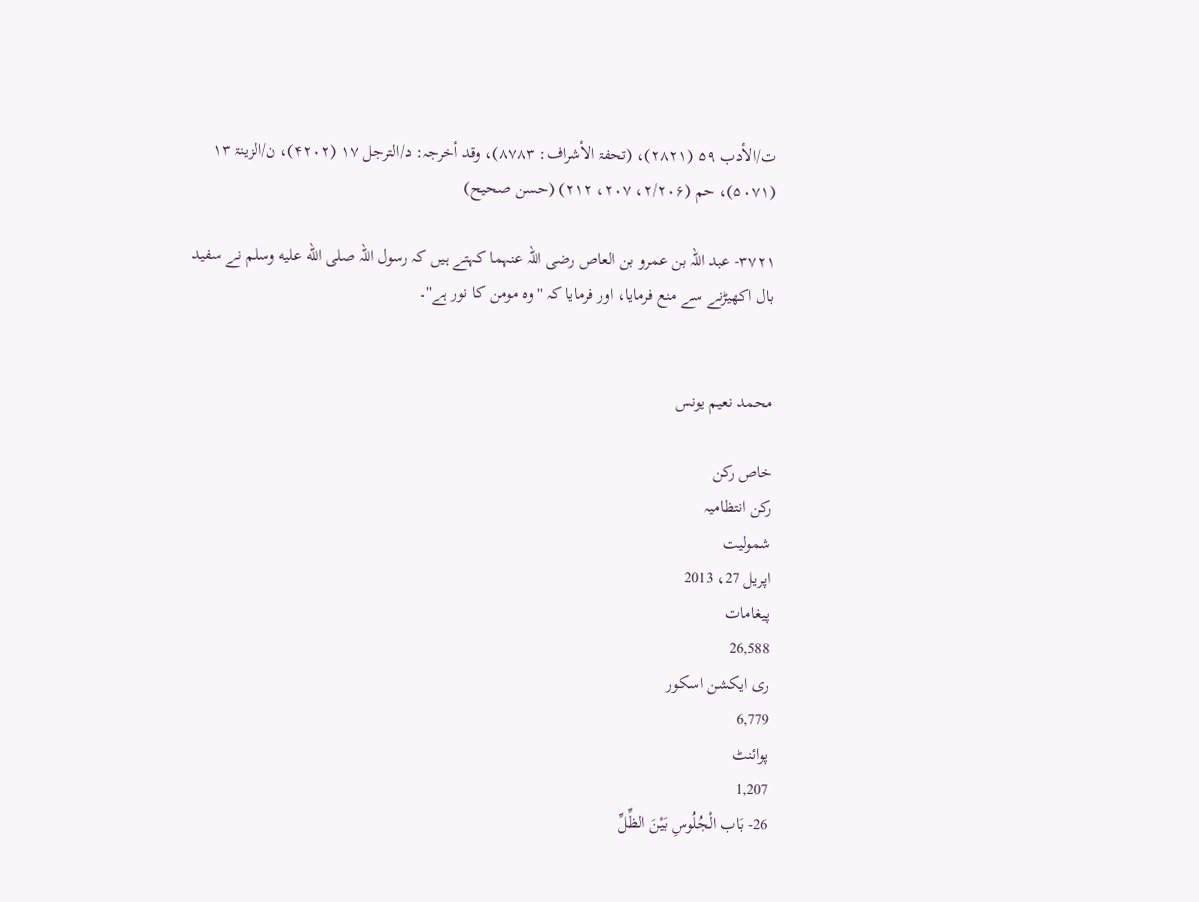ت/الأدب ۵۹ (۲۸۲۱)، (تحفۃ الأشراف: ۸۷۸۳)، وقد أخرجہ: د/الترجل ۱۷ (۴۲۰۲)، ن/الزینۃ ۱۳ (۵۰۷۱)، حم (۲/۲۰۶، ۲۰۷، ۲۱۲) (حسن صحیح)

۳۷۲۱- عبد اللہ بن عمرو بن العاص رضی اللہ عنہما کہتے ہیں کہ رسول اللہ صلى الله عليه وسلم نے سفید بال اکھیڑنے سے منع فرمایا، اور فرمایا کہ ''وہ مومن کا نور ہے''۔


محمد نعیم یونس

خاص رکن
رکن انتظامیہ
شمولیت
اپریل 27، 2013
پیغامات
26,588
ری ایکشن اسکور
6,779
پوائنٹ
1,207
26- بَاب الْجُلُوسِ بَيْنَ الظِّلِّ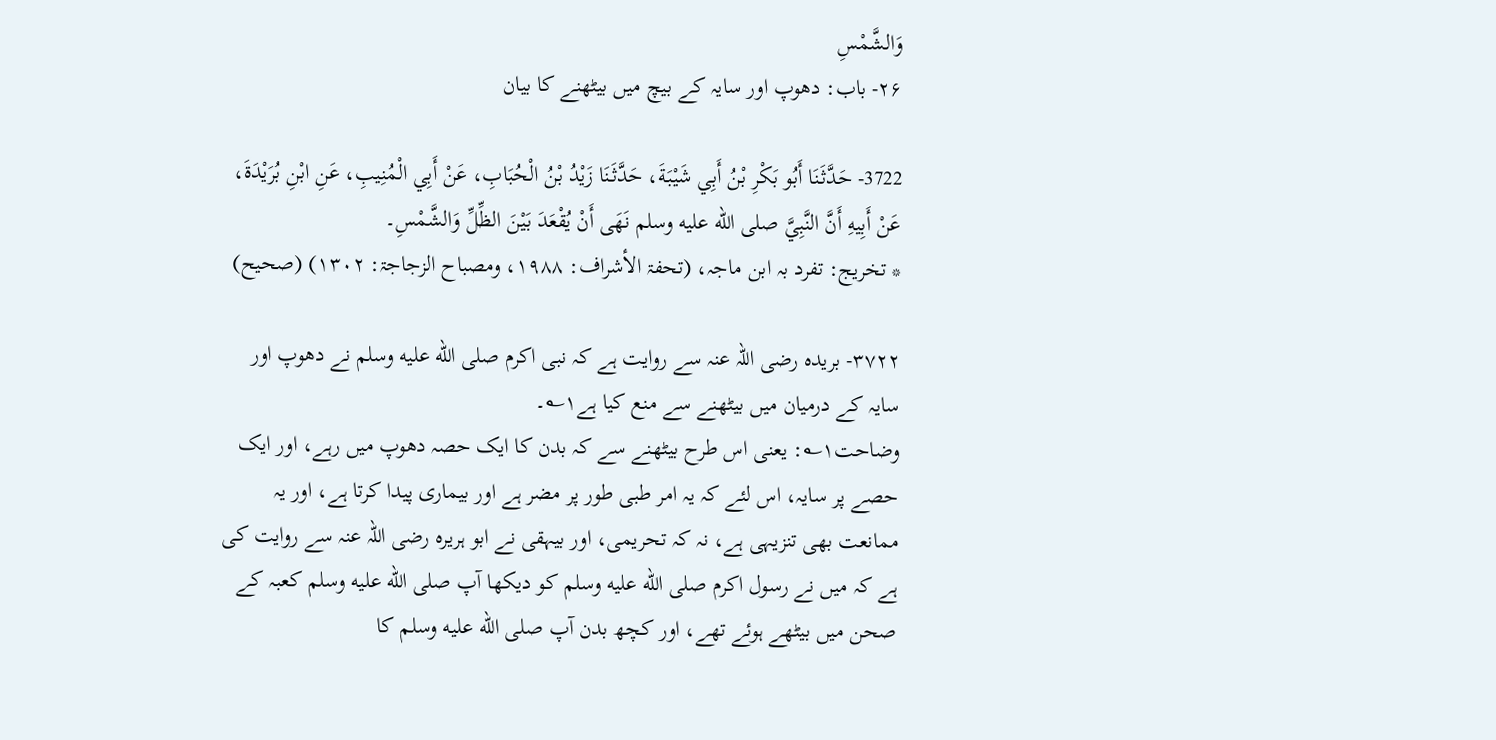وَالشَّمْسِ
۲۶- باب: دھوپ اور سایہ کے بیچ میں بیٹھنے کا بیان

3722- حَدَّثَنَا أَبُو بَكْرِ بْنُ أَبِي شَيْبَةَ، حَدَّثَنَا زَيْدُ بْنُ الْحُبَابِ، عَنْ أَبِي الْمُنِيبِ، عَنِ ابْنِ بُرَيْدَةَ، عَنْ أَبِيهِ أَنَّ النَّبِيَّ صلى الله عليه وسلم نَهَى أَنْ يُقْعَدَ بَيْنَ الظِّلِّ وَالشَّمْسِ۔
* تخريج: تفرد بہ ابن ماجہ، (تحفۃ الأشراف: ۱۹۸۸، ومصباح الزجاجۃ: ۱۳۰۲) (صحیح)

۳۷۲۲- بریدہ رضی اللہ عنہ سے روایت ہے کہ نبی اکرم صلى الله عليه وسلم نے دھوپ اور سایہ کے درمیان میں بیٹھنے سے منع کیا ہے۱؎۔
وضاحت۱؎: یعنی اس طرح بیٹھنے سے کہ بدن کا ایک حصہ دھوپ میں رہے، اور ایک حصے پر سایہ، اس لئے کہ یہ امر طبی طور پر مضر ہے اور بیماری پیدا کرتا ہے، اور یہ ممانعت بھی تنزیہی ہے، نہ کہ تحریمی، اور بیہقی نے ابو ہریرہ رضی اللہ عنہ سے روایت کی ہے کہ میں نے رسول اکرم صلى الله عليه وسلم کو دیکھا آپ صلى الله عليه وسلم کعبہ کے صحن میں بیٹھے ہوئے تھے، اور کچھ بدن آپ صلى الله عليه وسلم کا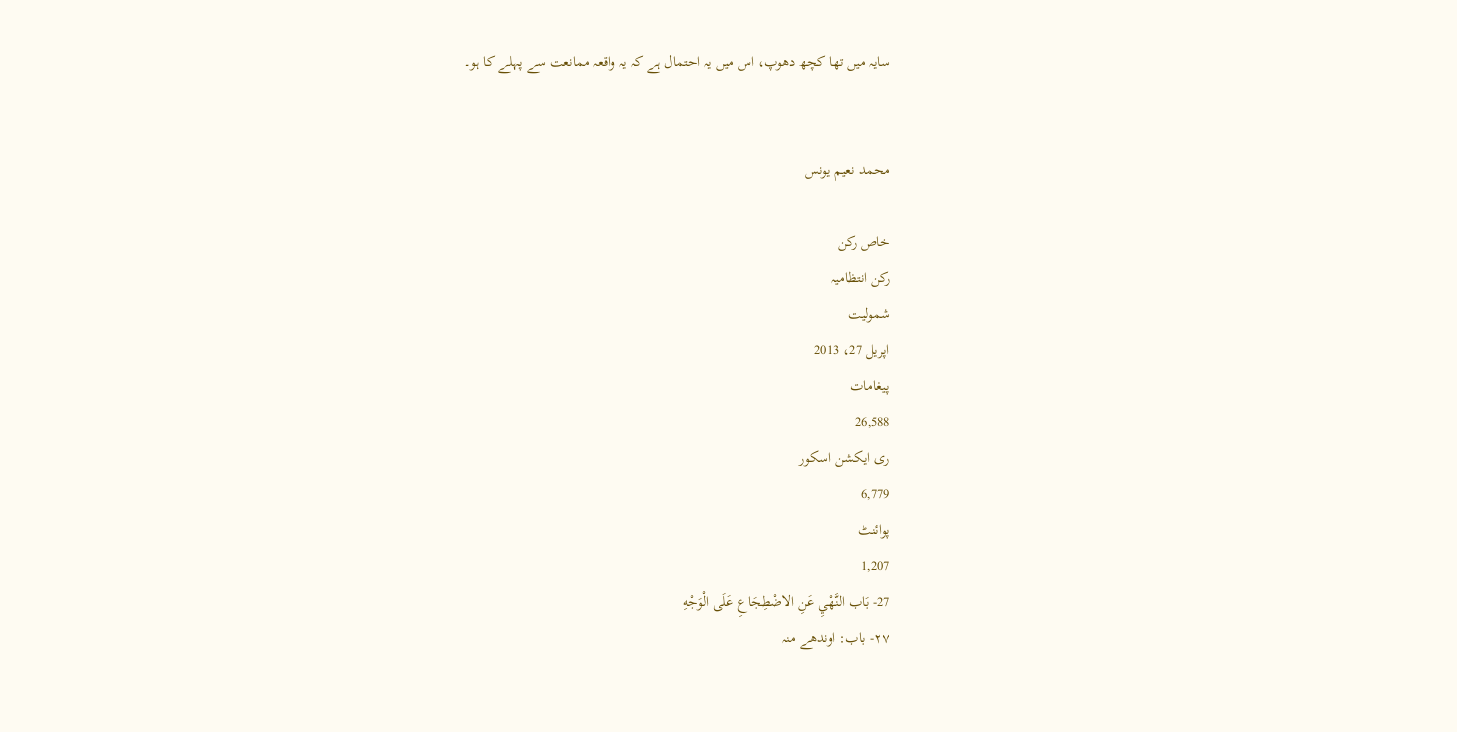سایہ میں تھا کچھ دھوپ، اس میں یہ احتمال ہے کہ یہ واقعہ ممانعت سے پہلے کا ہو۔


محمد نعیم یونس

خاص رکن
رکن انتظامیہ
شمولیت
اپریل 27، 2013
پیغامات
26,588
ری ایکشن اسکور
6,779
پوائنٹ
1,207
27- بَاب النَّهْيِ عَنِ الاضْطِجَاعِ عَلَى الْوَجْهِ
۲۷- باب: اوندھے منہ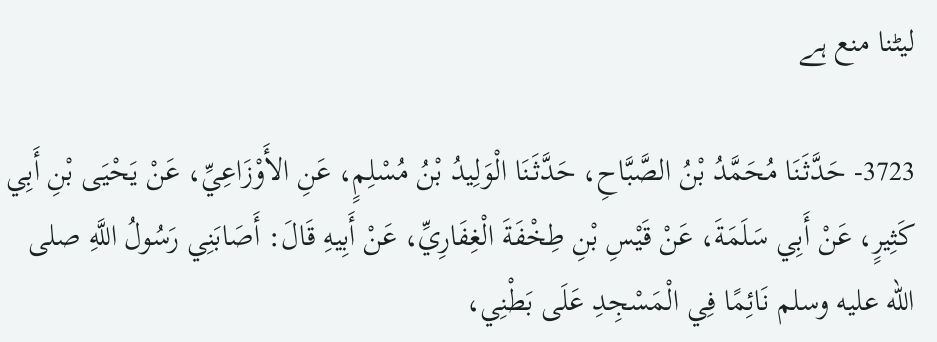لیٹنا منع ہے

3723- حَدَّثَنَا مُحَمَّدُ بْنُ الصَّبَّاحِ، حَدَّثَنَا الْوَلِيدُ بْنُ مُسْلِمٍ، عَنِ الأَوْزَاعِيِّ، عَنْ يَحْيَى بْنِ أَبِي كَثِيرٍ، عَنْ أَبِي سَلَمَةَ، عَنْ قَيْسِ بْنِ طِخْفَةَ الْغِفَارِيِّ، عَنْ أَبِيهِ قَالَ: أَصَابَنِي رَسُولُ اللَّهِ صلى الله عليه وسلم نَائِمًا فِي الْمَسْجِدِ عَلَى بَطْنِي،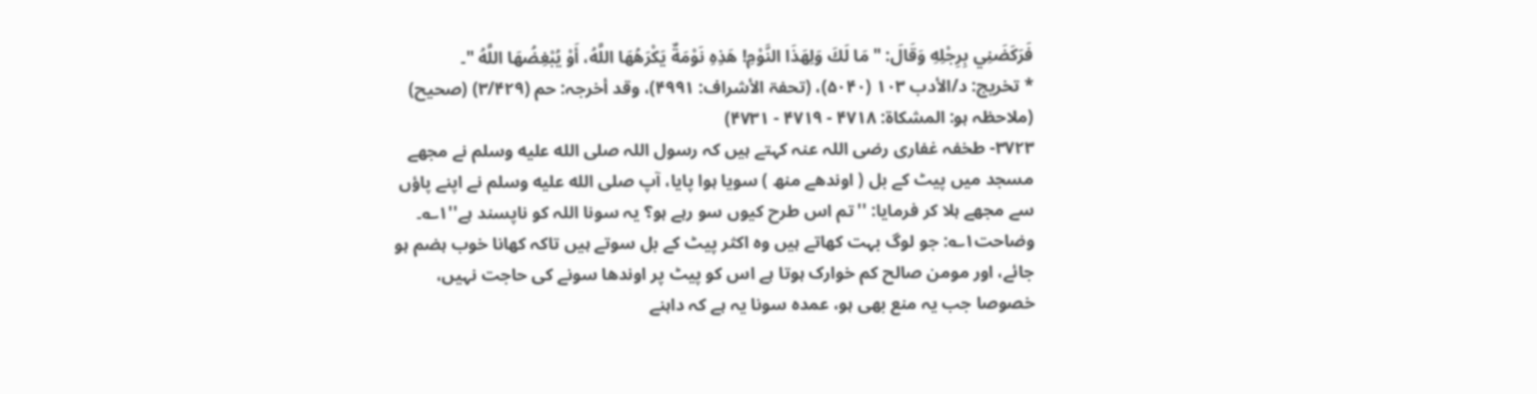فَرَكَضَنِي بِرِجْلِهِ وَقَالَ: " مَا لَكَ وَلِهَذَا النَّوْمِ! هَذِهِ نَوْمَةٌ يَكْرَهُهَا اللَّهُ، أَوْ يُبْغِضُهَا اللَّهُ "۔
* تخريج: د/الأدب ۱۰۳ (۵۰۴۰)، (تحفۃ الأشراف: ۴۹۹۱)، وقد أخرجہ: حم (۳/۴۲۹) (صحیح)
(ملاحظہ ہو: المشکاۃ: ۴۷۱۸ - ۴۷۱۹ - ۴۷۳۱)
۳۷۲۳- طخفہ غفاری رضی اللہ عنہ کہتے ہیں کہ رسول اللہ صلى الله عليه وسلم نے مجھے مسجد میں پیٹ کے بل ( اوندھے منھ ) سویا ہوا پایا، آپ صلى الله عليه وسلم نے اپنے پاؤں سے مجھے ہلا کر فرمایا: ''تم اس طرح کیوں سو رہے ہو؟ یہ سونا اللہ کو ناپسند ہے''۱؎۔
وضاحت۱؎: جو لوگ بہت کھاتے ہیں وہ اکثر پیٹ کے بل سوتے ہیں تاکہ کھانا خوب ہضم ہو جائے، اور مومن صالح کم خوارک ہوتا ہے اس کو پیٹ پر اوندھا سونے کی حاجت نہیں، خصوصا جب یہ منع بھی ہو، عمدہ سونا یہ ہے کہ داہنے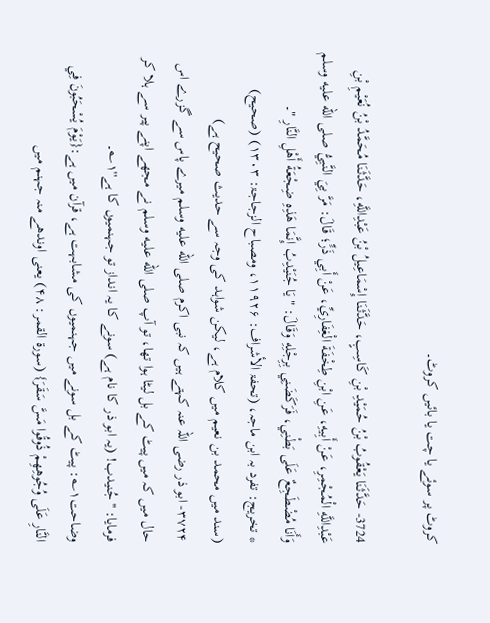کروٹ پر سوئے یا چت یا بائیں کروٹ۔

3724- حَدَّثَنَا يَعْقُوبُ بْنُ حُمَيْدِ بْنِ كَاسِبٍ، حَدَّثَنَا إِسْمَاعِيلُ بْنُ عَبْدِاللَّهِ، حَدَّثَنَا مُحَمَّدُ بْنُ نُعَيْمِ بْنِ عَبْدِاللَّهِ الْمُجْمِرِ، عَنْ أَبِيهِ، عَنِ ابْنِ طِخْفَةَ الْغِفَارِيِّ، عَنْ أَبِي ذَرٍّ؛ قَالَ: مَرَّ بِيَ النَّبِيُّ صلى الله عليه وسلم وَأَنَا مُضْطَجِعٌ عَلَى بَطْنِي، فَرَكَضَنِي بِرِجْلِهِ وَقَالَ: " يَا جُنَيْدِبُ إِنَّمَا هَذِهِ ضِجْعَةُ أَهْلِ النَّارِ "۔
* تخريج: تفرد بہ ابن ماجہ، (تحفۃ الأشراف: ۱۱۹۲۶، ومصباح الزجاجۃ: ۱۳۰۳) (صحیح)
(سند میں محمد بن نعیم میں کلام ہے، لیکن شواہد کی وجہ سے حدیث صحیح ہے)
۳۷۲۴- ابو ذر رضی اللہ عنہ کہتے ہیں کہ نبی اکرم صلى الله عليه وسلم میرے پاس سے گزرے اس حال میں کہ میں پیٹ کے بل لیٹا ہوا تھا، تو آپ صلى الله عليه وسلم نے مجھے اپنے پیر سے ہلا کر فرمایا: ''جُنیدب! (یہ ابو ذر کا نام ہے) سونے کا یہ انداز تو جہنمیوں کا ہے''۱؎۔
وضاحت۱؎: پیٹ کے بل سونے میں جہنمیوں کی مشابہت ہے، قرآن میں ہے:{يَوْمَ يُسْحَبُونَ فِي النَّارِ عَلَى وُجُوهِهِمْ ذُوقُوا مَسَّ سَقَرَ} (سورة القمر: ۴۸) یعنی اوندھے منہ جہنم میں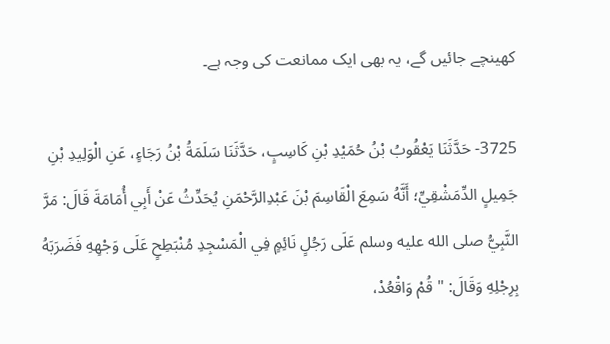کھینچے جائیں گے، یہ بھی ایک ممانعت کی وجہ ہے۔

3725- حَدَّثَنَا يَعْقُوبُ بْنُ حُمَيْدِ بْنِ كَاسِبٍ، حَدَّثَنَا سَلَمَةُ بْنُ رَجَاءٍ، عَنِ الْوَلِيدِ بْنِ جَمِيلٍ الدِّمَشْقِيِّ؛ أَنَّهُ سَمِعَ الْقَاسِمَ بْنَ عَبْدِالرَّحْمَنِ يُحَدِّثُ عَنْ أَبِي أُمَامَةَ قَالَ: مَرَّ النَّبِيُّ صلى الله عليه وسلم عَلَى رَجُلٍ نَائِمٍ فِي الْمَسْجِدِ مُنْبَطِحٍ عَلَى وَجْهِهِ فَضَرَبَهُ بِرِجْلِهِ وَقَالَ: " قُمْ وَاقْعُدْ،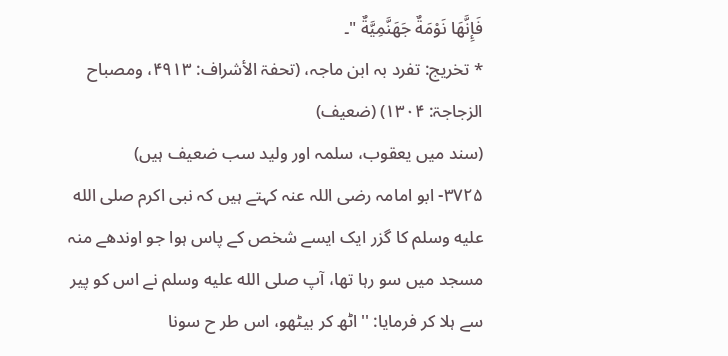فَإِنَّهَا نَوْمَةٌ جَهَنَّمِيَّةٌ "۔
* تخريج: تفرد بہ ابن ماجہ، (تحفۃ الأشراف: ۴۹۱۳، ومصباح الزجاجۃ: ۱۳۰۴) (ضعیف)
(سند میں یعقوب، سلمہ اور ولید سب ضعیف ہیں)
۳۷۲۵- ابو امامہ رضی اللہ عنہ کہتے ہیں کہ نبی اکرم صلى الله عليه وسلم کا گزر ایک ایسے شخص کے پاس ہوا جو اوندھے منہ مسجد میں سو رہا تھا، آپ صلى الله عليه وسلم نے اس کو پیر سے ہلا کر فرمایا: ''اٹھ کر بیٹھو، اس طر ح سونا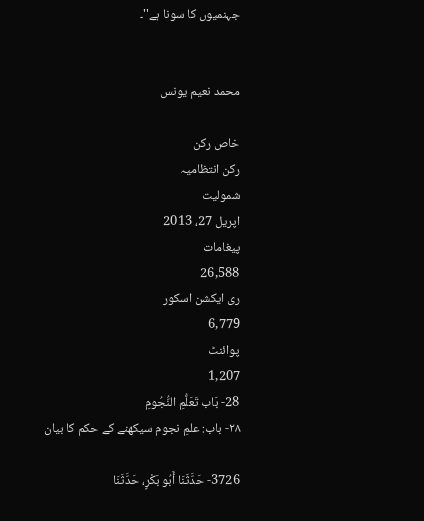جہنمیوں کا سونا ہے''۔


محمد نعیم یونس

خاص رکن
رکن انتظامیہ
شمولیت
اپریل 27، 2013
پیغامات
26,588
ری ایکشن اسکور
6,779
پوائنٹ
1,207
28- بَاب تَعَلُّمِ النُّجُومِ
۲۸- باب: علمِ نجوم سیکھنے کے حکم کا بیان

3726- حَدَّثَنَا أَبُو بَكْرٍ، حَدَّثَنَا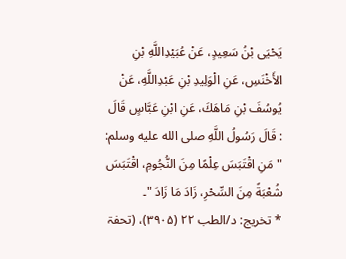يَحْيَى بْنُ سَعِيدٍ، عَنْ عُبَيْدِاللَّهِ بْنِ الأَخْنَسِ، عَنِ الْوَلِيدِ بْنِ عَبْدِاللَّهِ، عَنْ يُوسُفَ بْنِ مَاهَكَ، عَنِ ابْنِ عَبَّاسٍ قَالَ : قَالَ رَسُولُ اللَّهِ صلى الله عليه وسلم: "مَنِ اقْتَبَسَ عِلْمًا مِنَ النُّجُومِ، اقْتَبَسَ شُعْبَةً مِنَ السِّحْرِ، زَادَ مَا زَادَ "۔
* تخريج: د/الطب ۲۲ (۳۹۰۵)، (تحفۃ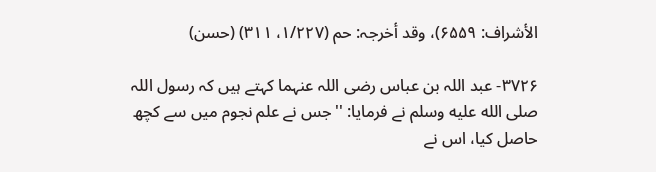الأشراف: ۶۵۵۹)، وقد أخرجہ: حم (۱/۲۲۷، ۳۱۱) (حسن)

۳۷۲۶- عبد اللہ بن عباس رضی اللہ عنہما کہتے ہیں کہ رسول اللہ صلى الله عليه وسلم نے فرمایا: ''جس نے علم نجوم میں سے کچھ حاصل کیا، اس نے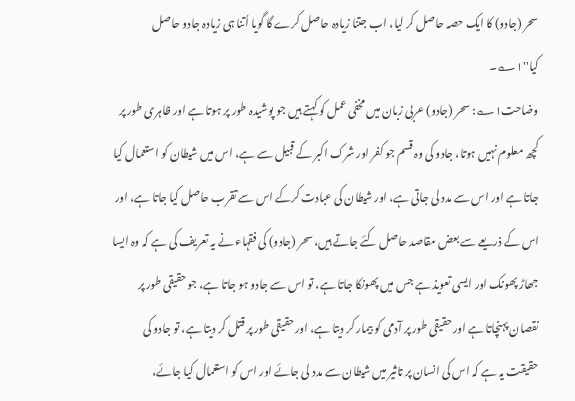سحر (جادو) کا ایک حصہ حاصل کر لیا، اب جتنا زیادہ حاصل کرے گا گویا اُتنا ہی زیادہ جادو حاصل کیا''۱؎۔
وضاحت۱؎: سحر (جادو) عربی زبان میں مخفی عمل کو کہتے ہیں جو پوشیدہ طور پر ہوتا ہے اور ظاہری طور پر کچھ معلوم نہیں ہوتا، جادو کی وہ قسم جو کفر اور شرک اکبر کے قبیل سے ہے، اس میں شیطان کو استعمال کیا جاتا ہے اور اس سے مدد لی جاتی ہے، اور شیطان کی عبادت کرکے اس سے تقرب حاصل کیا جاتا ہے، اور اس کے ذریعے سے بعض مقاصد حاصل کئے جاتے ہیں، سحر (جادو) کی فقہاء نے یہ تعریف کی ہے کہ وہ ایسا جھاڑ پھونک اور ایسی تعویذ ہے جس میں پھونکا جاتا ہے، تو اس سے جادو ہو جاتا ہے، جو حقیقی طور پر نقصان پہنچاتا ہے اور حقیقی طور پر آدمی کو بیمار کر دیتا ہے، اور حقیقی طور پر قتل کر دیتا ہے، تو جادو کی حقیقت یہ ہے کہ اس کی انسان پر تاثیر میں شیطان سے مدد لی جائے اور اس کو استعمال کیا جائے،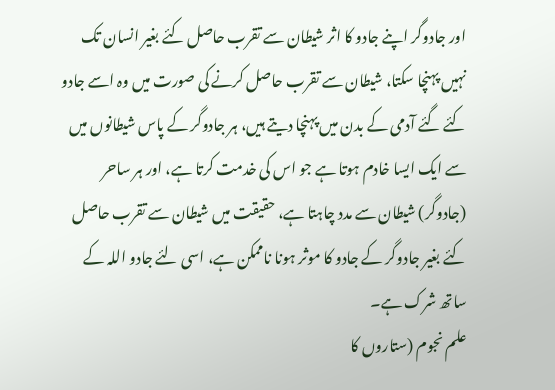اور جادوگر اپنے جادو کا اثر شیطان سے تقرب حاصل کئے بغیر انسان تک نہیں پہنچا سکتا، شیطان سے تقرب حاصل کرنے کی صورت میں وہ اسے جادو کئے گئے آدمی کے بدن میں پہنچا دیتے ہیں، ہر جادوگر کے پاس شیطانوں میں سے ایک ایسا خادم ہوتا ہے جو اس کی خدمت کرتا ہے، اور ہر ساحر (جادوگر) شیطان سے مدد چاہتا ہے، حقیقت میں شیطان سے تقرب حاصل کئے بغیر جادوگر کے جادو کا موثر ہونا ناممکن ہے، اسی لئے جادو اللہ کے ساتھ شرک ہے۔
علم نجوم (ستاروں کا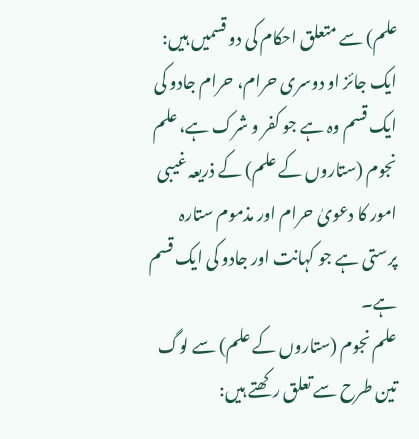علم) سے متعلق احکام کی دو قسمیں ہیں: ایک جائز او دوسری حرام، حرام جادو کی ایک قسم وہ ہے جو کفر و شرک ہے، علم نجوم (ستاروں کے علم) کے ذریعہ غیبی امور کا دعویٰ حرام اور مذموم ستارہ پرستی ہے جو کہانت اور جادو کی ایک قسم ہے۔
علم نجوم (ستاروں کے علم) سے لوگ تین طرح سے تعلق رکھتے ہیں: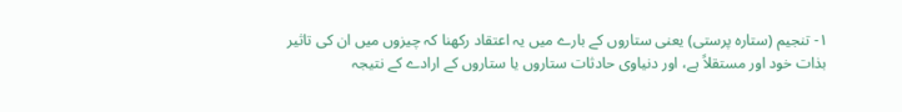۱- تنجیم (ستارہ پرستی) یعنی ستاروں کے بارے میں یہ اعتقاد رکھنا کہ چیزوں میں ان کی تاثیر بذات خود اور مستقلاً ہے، اور دنیاوی حادثات ستاروں یا ستاروں کے ارادے کے نتیجہ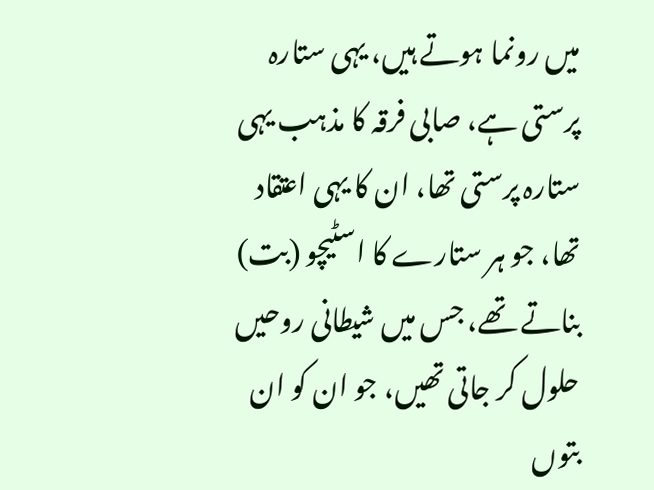میں رونما ہوتے ہیں، یہی ستارہ پرستی ہے، صابی فرقہ کا مذہب یہی ستارہ پرستی تھا، ان کا یہی اعتقاد تھا، جو ہر ستارے کا اسٹیچو (بت) بناتے تھے، جس میں شیطانی روحیں حلول کر جاتی تھیں، جو ان کو ان بتوں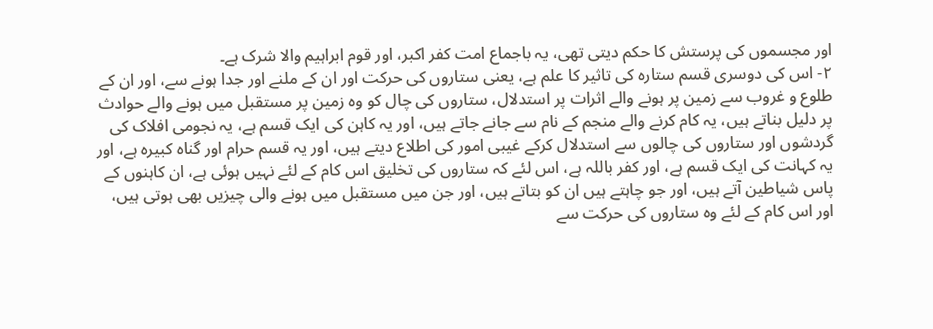اور مجسموں کی پرستش کا حکم دیتی تھی، یہ باجماع امت کفر اکبر، اور قوم ابراہیم والا شرک ہے۔
۲- اس کی دوسری قسم ستارہ کی تاثیر کا علم ہے، یعنی ستاروں کی حرکت اور ان کے ملنے اور جدا ہونے سے، اور ان کے طلوع و غروب سے زمین پر ہونے والے اثرات پر استدلال، ستاروں کی چال کو وہ زمین پر مستقبل میں ہونے والے حوادث پر دلیل بناتے ہیں، یہ کام کرنے والے منجم کے نام سے جانے جاتے ہیں، اور یہ کاہن کی ایک قسم ہے، یہ نجومی افلاک کی گردشوں اور ستاروں کی چالوں سے استدلال کرکے غیبی امور کی اطلاع دیتے ہیں، اور یہ قسم حرام اور گناہ کبیرہ ہے، اور یہ کہانت کی ایک قسم ہے، اور کفر باللہ ہے، اس لئے کہ ستاروں کی تخلیق اس کام کے لئے نہیں ہوئی ہے، ان کاہنوں کے پاس شیاطین آتے ہیں، اور جو چاہتے ہیں ان کو بتاتے ہیں، اور جن میں مستقبل میں ہونے والی چیزیں بھی ہوتی ہیں، اور اس کام کے لئے وہ ستاروں کی حرکت سے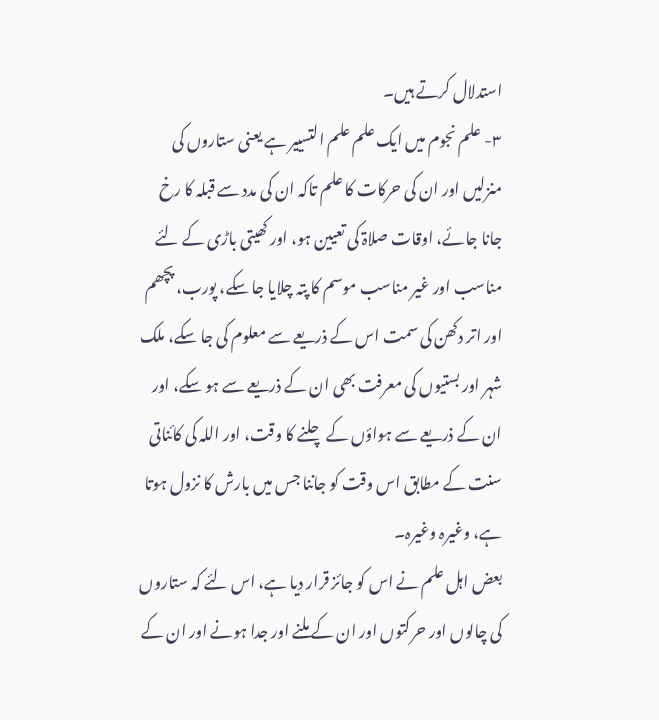استدلال کرتے ہیں۔
۳- علم نجوم میں ایک علم علم التسییر ہے یعنی ستاروں کی منزلیں اور ان کی حرکات کا علم تاکہ ان کی مدد سے قبلہ کا رخ جانا جائے، اوقات صلاۃ کی تعیین ہو، اور کھیتی باڑی کے لئے مناسب اور غیر مناسب موسم کا پتہ چلایا جا سکے، پورب، پچھم اور اتر دکھن کی سمت اس کے ذریعے سے معلوم کی جا سکے، ملک شہر اور بستیوں کی معرفت بھی ان کے ذریعے سے ہو سکے، اور ان کے ذریعے سے ہواؤں کے چلنے کا وقت، اور اللہ کی کائناتی سنت کے مطابق اس وقت کو جاننا جس میں بارش کا نزول ہوتا ہے، وغیرہ وغیرہ۔
بعض اہل علم نے اس کو جائز قرار دیا ہے، اس لئے کہ ستاروں کی چالوں اور حرکتوں اور ان کے ملنے اور جدا ہونے اور ان کے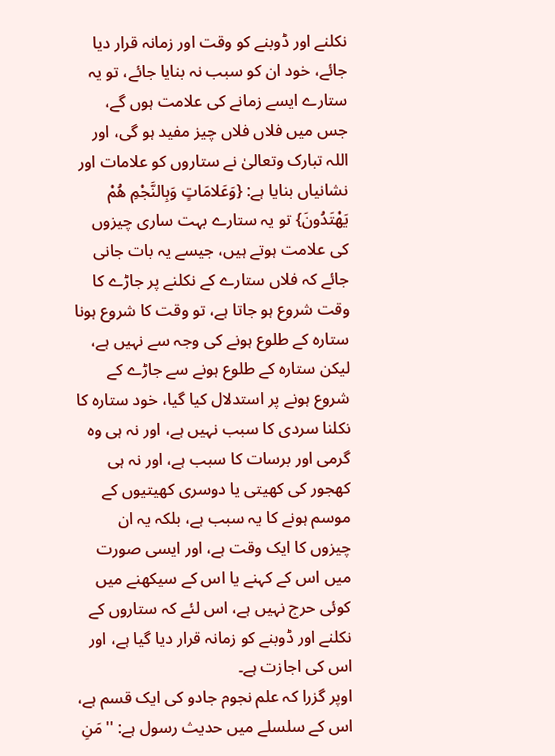نکلنے اور ڈوبنے کو وقت اور زمانہ قرار دیا جائے، خود ان کو سبب نہ بنایا جائے، تو یہ ستارے ایسے زمانے کی علامت ہوں گے، جس میں فلاں فلاں چیز مفید ہو گی، اور اللہ تبارک وتعالیٰ نے ستاروں کو علامات اور نشانیاں بنایا ہے: {وَعَلامَاتٍ وَبِالنَّجْمِ هُمْ يَهْتَدُونَ} تو یہ ستارے بہت ساری چیزوں کی علامت ہوتے ہیں، جیسے یہ بات جانی جائے کہ فلاں ستارے کے نکلنے پر جاڑے کا وقت شروع ہو جاتا ہے، تو وقت کا شروع ہونا ستارہ کے طلوع ہونے کی وجہ سے نہیں ہے، لیکن ستارہ کے طلوع ہونے سے جاڑے کے شروع ہونے پر استدلال کیا گیا، خود ستارہ کا نکلنا سردی کا سبب نہیں ہے، اور نہ ہی وہ گرمی اور برسات کا سبب ہے، اور نہ ہی کھجور کی کھیتی یا دوسری کھیتیوں کے موسم ہونے کا یہ سبب ہے، بلکہ یہ ان چیزوں کا ایک وقت ہے، اور ایسی صورت میں اس کے کہنے یا اس کے سیکھنے میں کوئی حرج نہیں ہے، اس لئے کہ ستاروں کے نکلنے اور ڈوبنے کو زمانہ قرار دیا گیا ہے، اور اس کی اجازت ہے۔
اوپر گزرا کہ علم نجوم جادو کی ایک قسم ہے، اس کے سلسلے میں حدیث رسول ہے: ''مَنِ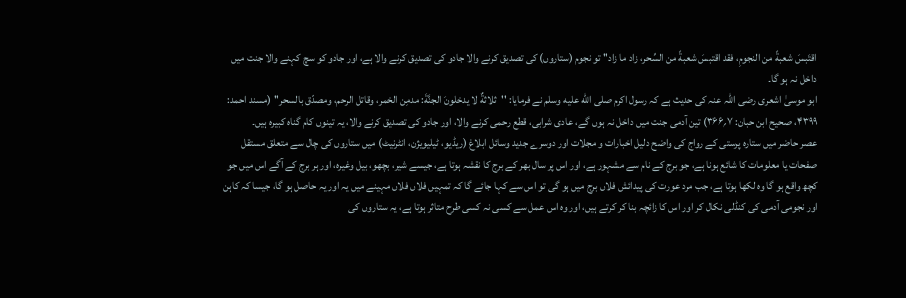اقتَبسَ شعبةً من النجومِ، فقد اقتبسَ شعبةً من السِّحر، زاد ما زاد'' تو نجوم (ستاروں) کی تصدیق کرنے والا جادو کی تصدیق کرنے والا ہے، اور جادو کو سچ کہنے والا جنت میں داخل نہ ہو گا۔
ابو موسیٰ اشعری رضی اللہ عنہ کی حدیث ہے کہ رسول اکرم صلى الله عليه وسلم نے فرمایا: ''ثلاثةٌ لا يدخلونَ الجنَّةَ: مدمِن الخمر، وقاتل الرحم، ومصدّق بالسحر'' (مسند احمد: ۴۳۹۹، صحیح ابن حبان: ۷؍۳۶۶) تین آدمی جنت میں داخل نہ ہوں گے، عادی شرابی، قطع رحمی کرنے والا، اور جادو کی تصدیق کرنے والا، یہ تینوں کام گناہ کبیرہ ہیں۔
عصر حاضر میں ستارہ پرستی کے رواج کی واضح دلیل اخبارات و مجلات اور دوسرے جدید وسائل ابلاغ (ریڈیو، ٹیلیویژن، انٹرنیٹ) میں ستاروں کی چال سے متعلق مستقل صفحات یا معلومات کا شائع ہونا ہے، جو برج کے نام سے مشہور ہے، اور اس پر سال بھر کے برج کا نقشہ ہوتا ہے، جیسے شیر، بچھو، بیل وغیرہ، اور ہر برج کے آگے اس میں جو کچھ واقع ہو گا وہ لکھا ہوتا ہے، جب مرد عورت کی پیدائش فلاں برج میں ہو گی تو اس سے کہا جائے گا کہ تمہیں فلاں فلاں مہینے میں یہ اور یہ حاصل ہو گا، جیسا کہ کاہن اور نجومی آدمی کی کنڈلی نکال کر اور اس کا زائچہ بنا کر کرتے ہیں، اور وہ اس عمل سے کسی نہ کسی طرح متاثر ہوتا ہے، یہ ستاروں کی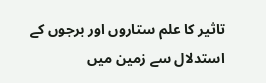تاثیر کا علم ستاروں اور برجوں کے استدلال سے زمین میں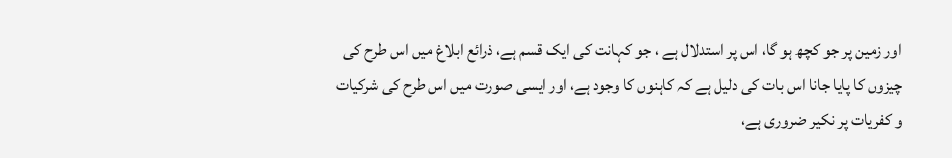اور زمین پر جو کچھ ہو گا، اس پر استدلال ہے ، جو کہانت کی ایک قسم ہے، ذرائع ابلاغ میں اس طرح کی چیزوں کا پایا جانا اس بات کی دلیل ہے کہ کاہنوں کا وجود ہے، اور ایسی صورت میں اس طرح کی شرکیات و کفریات پر نکیر ضروری ہے،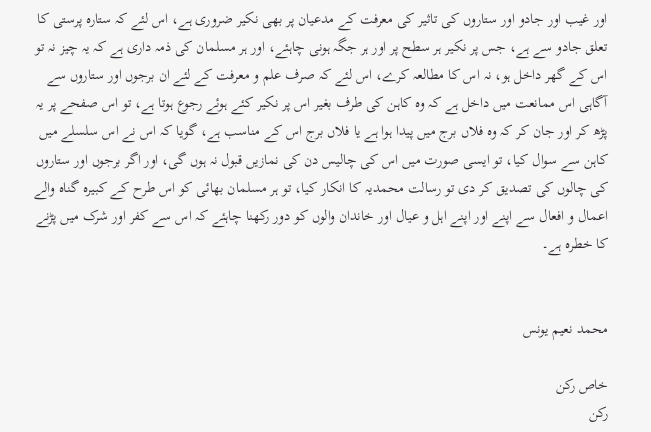اور غیب اور جادو اور ستاروں کی تاثیر کی معرفت کے مدعیان پر بھی نکیر ضروری ہے، اس لئے کہ ستارہ پرستی کا تعلق جادو سے ہے، جس پر نکیر ہر سطح پر اور ہر جگہ ہونی چاہئے، اور ہر مسلمان کی ذمہ داری ہے کہ یہ چیز نہ تو اس کے گھر داخل ہو، نہ اس کا مطالعہ کرے، اس لئے کہ صرف علم و معرفت کے لئے ان برجوں اور ستاروں سے آگاہی اس ممانعت میں داخل ہے کہ وہ کاہن کی طرف بغیر اس پر نکیر کئے ہوئے رجوع ہوتا ہے، تو اس صفحے پر یہ پڑھ کر اور جان کر کہ وہ فلاں برج میں پیدا ہوا ہے یا فلاں برج اس کے مناسب ہے، گویا کہ اس نے اس سلسلے میں کاہن سے سوال کیا، تو ایسی صورت میں اس کی چالیس دن کی نمازیں قبول نہ ہوں گی، اور اگر برجوں اور ستاروں کی چالوں کی تصدیق کر دی تو رسالت محمدیہ کا انکار کیا، تو ہر مسلمان بھائی کو اس طرح کے کبیرہ گناہ والے اعمال و افعال سے اپنے اور اپنے اہل و عیال اور خاندان والوں کو دور رکھنا چاہئے کہ اس سے کفر اور شرک میں پڑنے کا خطرہ ہے۔


محمد نعیم یونس

خاص رکن
رکن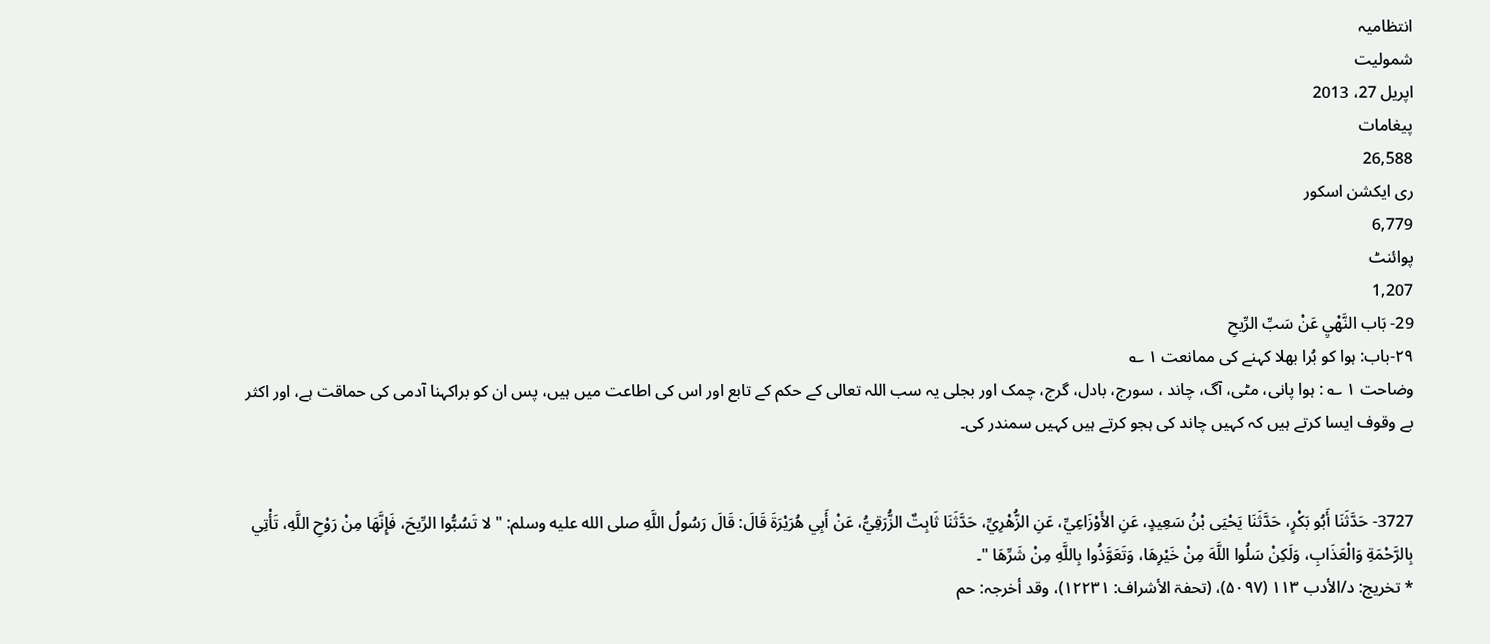انتظامیہ
شمولیت
اپریل 27، 2013
پیغامات
26,588
ری ایکشن اسکور
6,779
پوائنٹ
1,207
29- بَاب النَّهْيِ عَنْ سَبِّ الرِّيحِ
۲۹-باب: ہوا کو بُرا بھلا کہنے کی ممانعت ۱ ؎
وضاحت ۱ ؎ : ہوا پانی، مٹی، آگ، چاند ، سورج، بادل، گرج، چمک اور بجلی یہ سب اللہ تعالی کے حکم کے تابع اور اس کی اطاعت میں ہیں، پس ان کو براکہنا آدمی کی حماقت ہے، اور اکثر بے وقوف ایسا کرتے ہیں کہ کہیں چاند کی ہجو کرتے ہیں کہیں سمندر کی۔


3727- حَدَّثَنَا أَبُو بَكْرٍ، حَدَّثَنَا يَحْيَى بْنُ سَعِيدٍ، عَنِ الأَوْزَاعِيِّ، عَنِ الزُّهْرِيِّ، حَدَّثَنَا ثَابِتٌ الزُّرَقِيُّ، عَنْ أَبِي هُرَيْرَةَ قَالَ: قَالَ رَسُولُ اللَّهِ صلى الله عليه وسلم: " لا تَسُبُّوا الرِّيحَ، فَإِنَّهَا مِنْ رَوْحِ اللَّهِ، تَأْتِي بِالرَّحْمَةِ وَالْعَذَابِ، وَلَكِنْ سَلُوا اللَّهَ مِنْ خَيْرِهَا، وَتَعَوَّذُوا بِاللَّهِ مِنْ شَرِّهَا "۔
* تخريج: د/الأدب ۱۱۳ (۵۰۹۷)، (تحفۃ الأشراف: ۱۲۲۳۱)، وقد أخرجہ: حم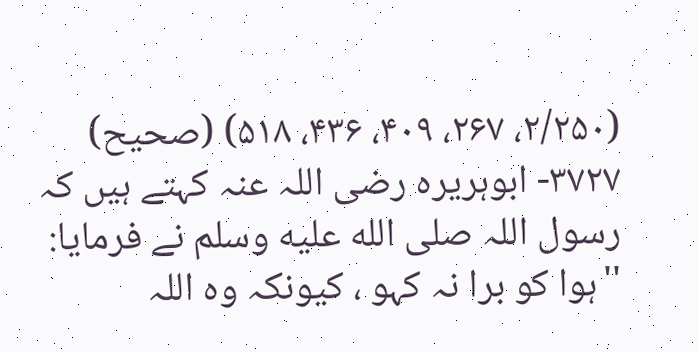(۲/۲۵۰، ۲۶۷، ۴۰۹، ۴۳۶، ۵۱۸) (صحیح)
۳۷۲۷- ابوہریرہ رضی اللہ عنہ کہتے ہیں کہ رسول اللہ صلى الله عليه وسلم نے فرمایا: ''ہوا کو برا نہ کہو ، کیونکہ وہ اللہ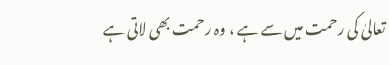تعالیٰ کی رحمت میں سے ہے ، وہ رحمت بھی لاتی ہے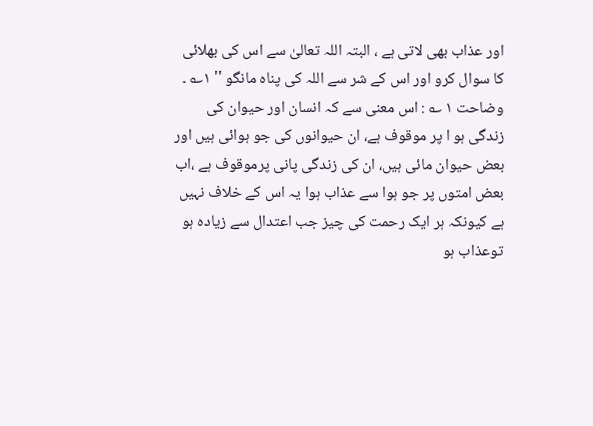اور عذاب بھی لاتی ہے ، البتہ اللہ تعالیٰ سے اس کی بھلائی کا سوال کرو اور اس کے شر سے اللہ کی پناہ مانگو '' ۱؎ ۔
وضاحت ۱ ؎ : اس معنی سے کہ انسان اور حیوان کی زندگی ہو ا پر موقوف ہے، ان حیوانوں کی جو ہوائی ہیں اور بعض حیوان مائی ہیں، ان کی زندگی پانی پرموقوف ہے ،اب بعض امتوں پر جو ہوا سے عذاب ہوا یہ اس کے خلاف نہیں ہے کیونکہ ہر ایک رحمت کی چیز جب اعتدال سے زیادہ ہو توعذاب ہو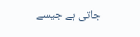جاتی ہے جیسے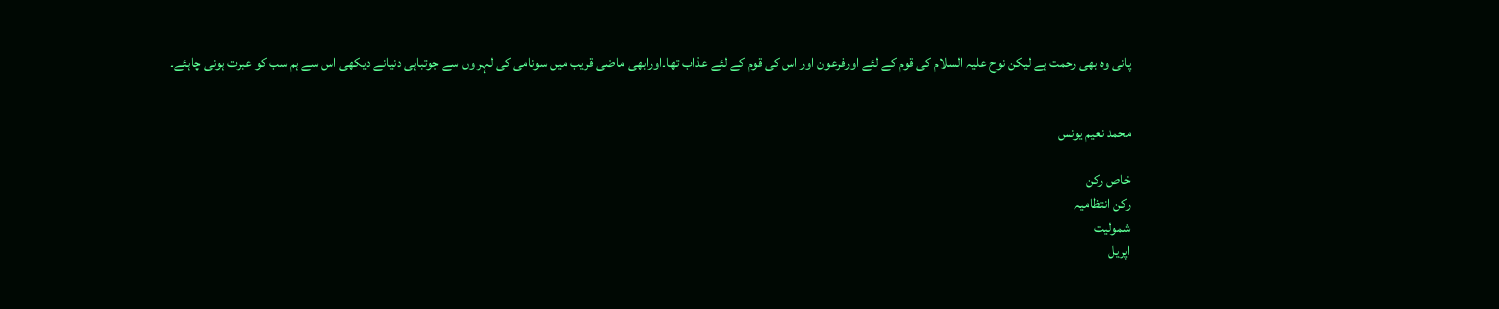پانی وہ بھی رحمت ہے لیکن نوح علیہ السلام کی قوم کے لئے اورفرعون اور اس کی قوم کے لئے عذاب تھا۔اورابھی ماضی قریب میں سونامی کی لہر وں سے جوتباہی دنیانے دیکھی اس سے ہم سب کو عبرت ہونی چاہئے۔


محمد نعیم یونس

خاص رکن
رکن انتظامیہ
شمولیت
اپریل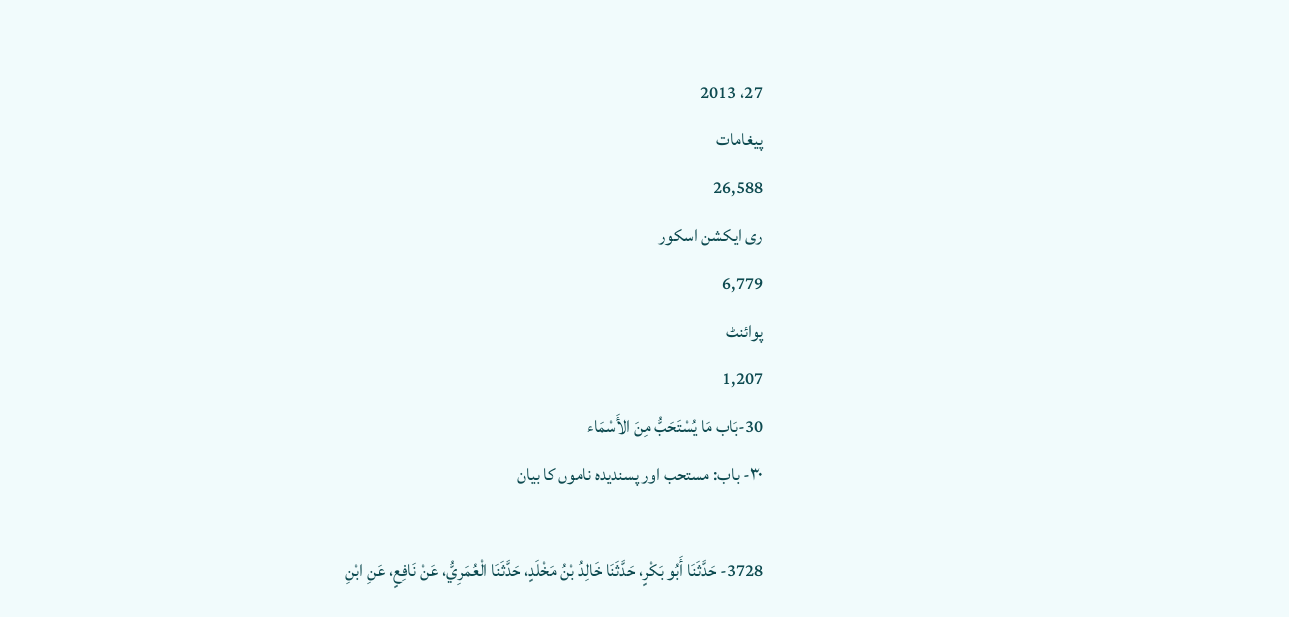27، 2013
پیغامات
26,588
ری ایکشن اسکور
6,779
پوائنٹ
1,207
30-بَاب مَا يُسْتَحَبُّ مِنَ الأَسْمَاء
۳۰- باب: مستحب اور پسندیدہ ناموں کا بیان

3728- حَدَّثَنَا أَبُو بَكْرٍ، حَدَّثَنَا خَالِدُ بْنُ مَخْلَدٍ، حَدَّثَنَا الْعُمَرِيُّ، عَنْ نَافِعٍ، عَنِ ابْنِ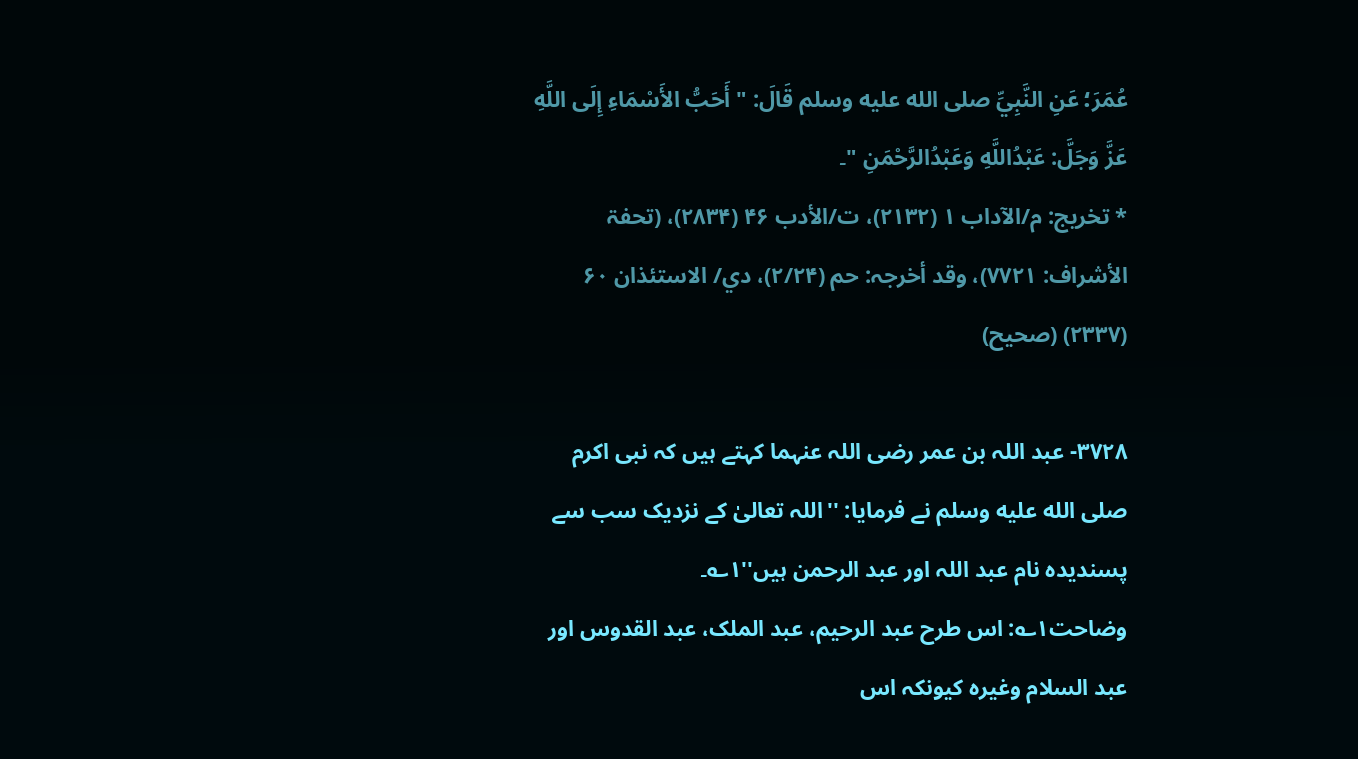عُمَرَ؛ عَنِ النَّبِيِّ صلى الله عليه وسلم قَالَ: " أَحَبُّ الأَسْمَاءِ إِلَى اللَّهِ عَزَّ وَجَلَّ: عَبْدُاللَّهِ وَعَبْدُالرَّحْمَنِ "۔
* تخريج: م/الآداب ۱ (۲۱۳۲)، ت/الأدب ۴۶ (۲۸۳۴)، (تحفۃ الأشراف: ۷۷۲۱)، وقد أخرجہ: حم (۲/۲۴)، دي/ الاستئذان ۶۰ (۲۳۳۷) (صحیح)

۳۷۲۸- عبد اللہ بن عمر رضی اللہ عنہما کہتے ہیں کہ نبی اکرم صلى الله عليه وسلم نے فرمایا: ''اللہ تعالیٰ کے نزدیک سب سے پسندیدہ نام عبد اللہ اور عبد الرحمن ہیں''۱؎۔
وضاحت۱؎: اس طرح عبد الرحیم، عبد الملک، عبد القدوس اور عبد السلام وغیرہ کیونکہ اس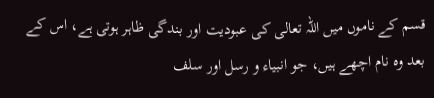قسم کے ناموں میں اللہ تعالی کی عبودیت اور بندگی ظاہر ہوتی ہے، اس کے بعد وہ نام اچھے ہیں، جو انبیاء و رسل اور سلف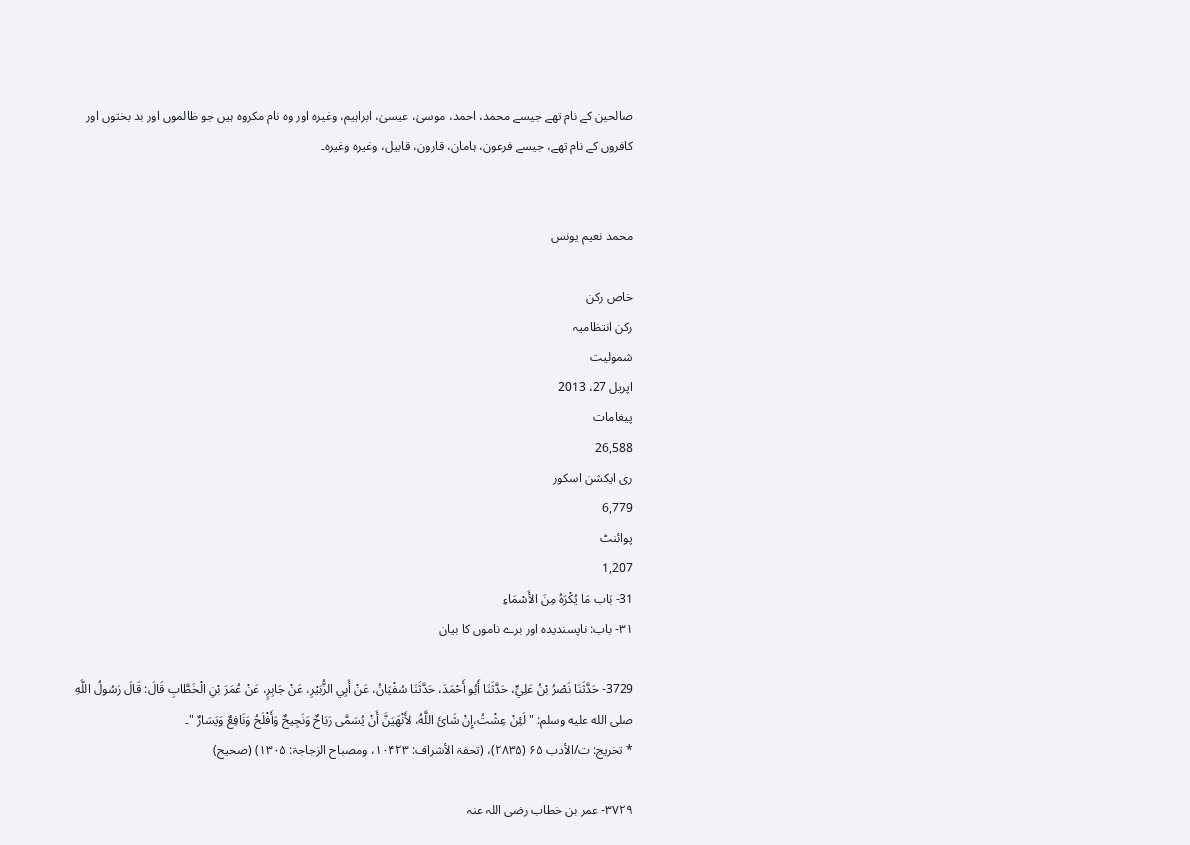صالحین کے نام تھے جیسے محمد، احمد، موسیٰ، عیسیٰ، ابراہیم، وغیرہ اور وہ نام مکروہ ہیں جو ظالموں اور بد بختوں اور کافروں کے نام تھے، جیسے فرعون، ہامان، قارون، قابیل، وغیرہ وغیرہ۔


محمد نعیم یونس

خاص رکن
رکن انتظامیہ
شمولیت
اپریل 27، 2013
پیغامات
26,588
ری ایکشن اسکور
6,779
پوائنٹ
1,207
31- بَاب مَا يُكْرَهُ مِنَ الأَسْمَاءِ
۳۱- باب: ناپسندیدہ اور برے ناموں کا بیان

3729- حَدَّثَنَا نَصْرُ بْنُ عَلِيٍّ، حَدَّثَنَا أَبُو أَحْمَدَ، حَدَّثَنَا سُفْيَانُ، عَنْ أَبِي الزُّبَيْرِ، عَنْ جَابِرٍ، عَنْ عُمَرَ بْنِ الْخَطَّابِ قَالَ: قَالَ رَسُولُ اللَّهِ صلى الله عليه وسلم: " لَئِنْ عِشْتُ،إِنْ شَائَ اللَّهُ، لأَنْهَيَنَّ أَنْ يُسَمَّى رَبَاحٌ وَنَجِيحٌ وَأَفْلَحُ وَنَافِعٌ وَيَسَارٌ "۔
* تخريج: ت/الأدب ۶۵ (۲۸۳۵)، (تحفۃ الأشراف: ۱۰۴۲۳، ومصباح الزجاجۃ: ۱۳۰۵) (صحیح)

۳۷۲۹- عمر بن خطاب رضی اللہ عنہ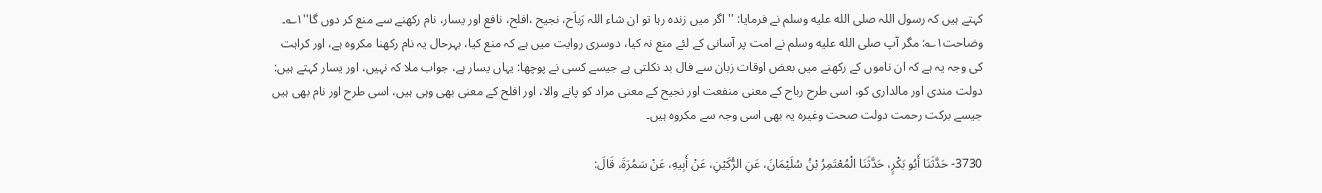کہتے ہیں کہ رسول اللہ صلى الله عليه وسلم نے فرمایا: ''اگر میں زندہ رہا تو ان شاء اللہ رَباَح، نجیح ،افلح، نافع اور یسار، نام رکھنے سے منع کر دوں گا''۱؎۔
وضاحت۱؎: مگر آپ صلى الله عليه وسلم نے امت پر آسانی کے لئے منع نہ کیا، دوسری روایت میں ہے کہ منع کیا، بہرحال یہ نام رکھنا مکروہ ہے، اور کراہت کی وجہ یہ ہے کہ ان ناموں کے رکھنے میں بعض اوقات زبان سے فال بد نکلتی ہے جیسے کسی نے پوچھا: یہاں یسار ہے، جواب ملا کہ نہیں، اور یسار کہتے ہیں: دولت مندی اور مالداری کو، اسی طرح رباح کے معنی منفعت اور نجیح کے معنی مراد کو پانے والا، اور افلح کے معنی بھی وہی ہیں، اسی طرح اور نام بھی ہیں جیسے برکت رحمت دولت صحت وغیرہ یہ بھی اسی وجہ سے مکروہ ہیں۔

3730- حَدَّثَنَا أَبُو بَكْرٍ، حَدَّثَنَا الْمُعْتَمِرُ بْنُ سُلَيْمَانَ، عَنِ الرُّكَيْنِ، عَنْ أَبِيهِ، عَنْ سَمُرَةَ، قَالَ: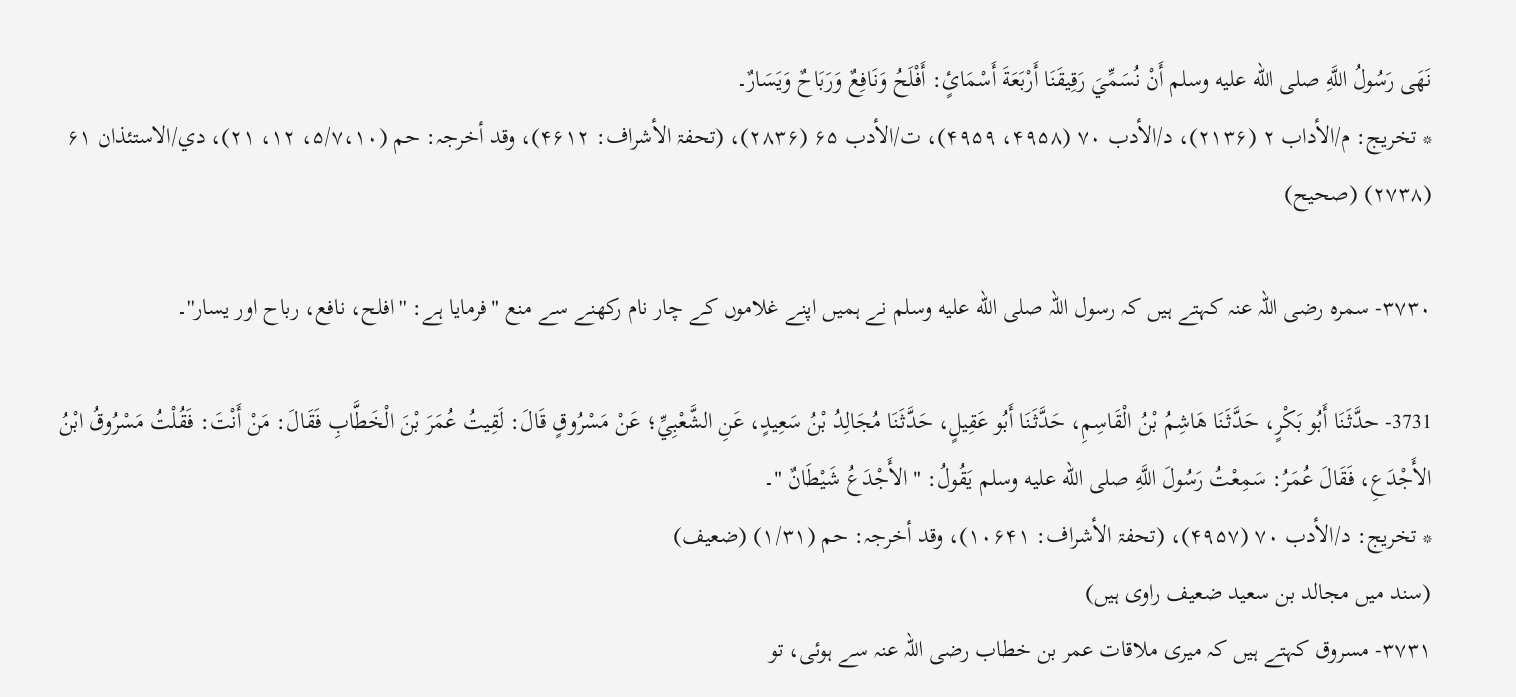نَهَى رَسُولُ اللَّهِ صلى الله عليه وسلم أَنْ نُسَمِّيَ رَقِيقَنَا أَرْبَعَةَ أَسْمَائٍ: أَفْلَحُ وَنَافِعٌ وَرَبَاحٌ وَيَسَارٌ۔
* تخريج: م/الأداب ۲ (۲۱۳۶)، د/الأدب ۷۰ (۴۹۵۸، ۴۹۵۹)، ت/الأدب ۶۵ (۲۸۳۶)، (تحفۃ الأشراف: ۴۶۱۲)، وقد أخرجہ: حم (۵/۷،۱۰، ۱۲، ۲۱)، دي/الاستئذان ۶۱ (۲۷۳۸) (صحیح)

۳۷۳۰- سمرہ رضی اللہ عنہ کہتے ہیں کہ رسول اللہ صلى الله عليه وسلم نے ہمیں اپنے غلاموں کے چار نام رکھنے سے منع "فرمایا ہے: ''افلح، نافع، رباح اور یسار''۔

3731- حدَّثَنَا أَبُو بَكْرٍ، حَدَّثَنَا هَاشِمُ بْنُ الْقَاسِمِ، حَدَّثَنَا أَبُو عَقِيلٍ، حَدَّثَنَا مُجَالِدُ بْنُ سَعِيدٍ، عَنِ الشَّعْبِيِّ؛ عَنْ مَسْرُوقٍ قَالَ: لَقِيتُ عُمَرَ بْنَ الْخَطَّابِ فَقَالَ: مَنْ أَنْتَ: فَقُلْتُ مَسْرُوقُ ابْنُ الأَجْدَعِ، فَقَالَ عُمَرُ: سَمِعْتُ رَسُولَ اللَّهِ صلى الله عليه وسلم يَقُولُ: " الأَجْدَعُ شَيْطَانٌ "۔
* تخريج: د/الأدب ۷۰ (۴۹۵۷)، (تحفۃ الأشراف: ۱۰۶۴۱)، وقد أخرجہ: حم (۱/۳۱) (ضعیف)
(سند میں مجالد بن سعید ضعیف راوی ہیں)
۳۷۳۱- مسروق کہتے ہیں کہ میری ملاقات عمر بن خطاب رضی اللہ عنہ سے ہوئی، تو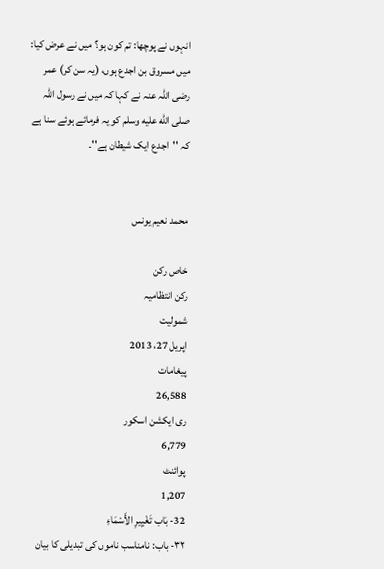انہوں نے پوچھا: تم کون ہو؟ میں نے عرض کیا: میں مسروق بن اجدع ہوں، (یہ سن کر) عمر رضی اللہ عنہ نے کہا کہ میں نے رسول اللہ صلى الله عليه وسلم کو یہ فرماتے ہوئے سنا ہے کہ ''اجدع ایک شیطان ہے''۔


محمد نعیم یونس

خاص رکن
رکن انتظامیہ
شمولیت
اپریل 27، 2013
پیغامات
26,588
ری ایکشن اسکور
6,779
پوائنٹ
1,207
32- بَاب تَغْيِيرِ الأَسْمَاءِ
۳۲- باب: نامناسب ناموں کی تبدیلی کا بیان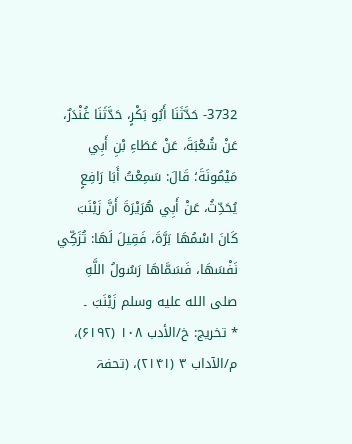3732- حَدَّثَنَا أَبُو بَكْرٍ، حَدَّثَنَا غُنْدَرٌ، عَنْ شُعْبَةَ، عَنْ عَطَاءِ بْنِ أَبِي مَيْمُونَةَ؛ قَالَ: سَمِعْتُ أَبَا رَافِعٍ يُحَدِّثُ، عَنْ أَبِي هُرَيْرَةَ أَنَّ زَيْنَبَ كَانَ اسْمُهَا بَرَّةَ، فَقِيلَ لَهَا: تُزَكِّي نَفْسَهَا، فَسَمَّاهَا رَسُولُ اللَّهِ صلى الله عليه وسلم زَيْنَبَ ۔
* تخريج: خ/الأدب ۱۰۸ (۶۱۹۲)، م/الآداب ۳ (۲۱۴۱)، (تحفۃ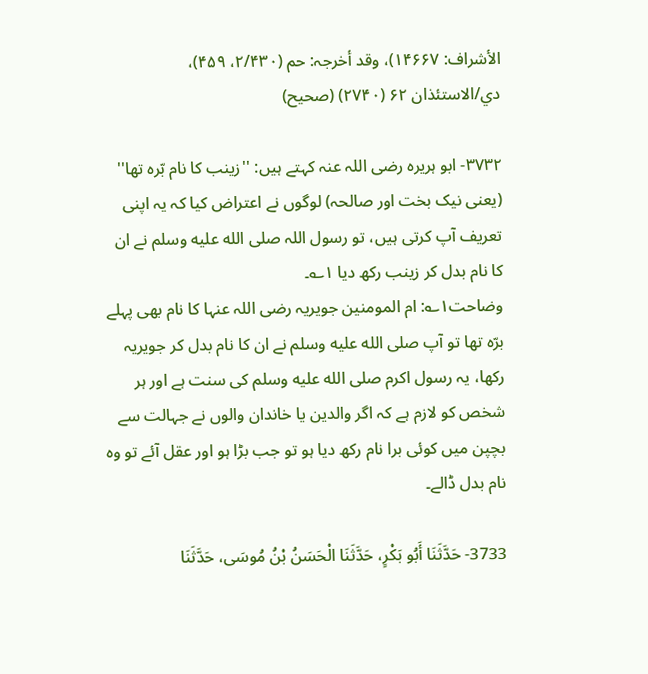الأشراف: ۱۴۶۶۷)، وقد أخرجہ: حم (۲/۴۳۰، ۴۵۹)، دي/الاستئذان ۶۲ (۲۷۴۰) (صحیح)

۳۷۳۲- ابو ہریرہ رضی اللہ عنہ کہتے ہیں: ''زینب کا نام بّرہ تھا'' (یعنی نیک بخت اور صالحہ) لوگوں نے اعتراض کیا کہ یہ اپنی تعریف آپ کرتی ہیں، تو رسول اللہ صلى الله عليه وسلم نے ان کا نام بدل کر زینب رکھ دیا ۱؎۔
وضاحت۱؎: ام المومنین جویریہ رضی اللہ عنہا کا نام بھی پہلے برّہ تھا تو آپ صلى الله عليه وسلم نے ان کا نام بدل کر جویریہ رکھا، یہ رسول اکرم صلى الله عليه وسلم کی سنت ہے اور ہر شخص کو لازم ہے کہ اگر والدین یا خاندان والوں نے جہالت سے بچپن میں کوئی برا نام رکھ دیا ہو تو جب بڑا ہو اور عقل آئے تو وہ نام بدل ڈالے۔

3733- حَدَّثَنَا أَبُو بَكْرٍ، حَدَّثَنَا الْحَسَنُ بْنُ مُوسَى، حَدَّثَنَا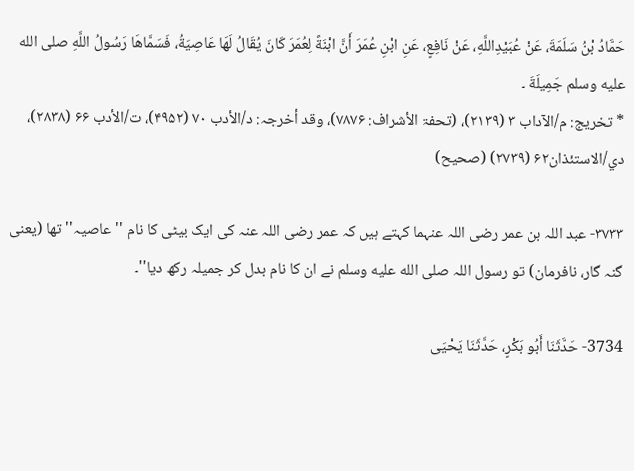حَمَّادُ بْنُ سَلَمَةَ، عَنْ عُبَيْدِاللَّهِ، عَنْ نَافِعٍ، عَنِ ابْنِ عُمَرَ أَنَّ ابْنَةً لِعُمَرَ كَانَ يُقَالُ لَهَا عَاصِيَةُ، فَسَمَّاهَا رَسُولُ اللَّهِ صلى الله عليه وسلم جَمِيلَةَ ۔
* تخريج: م/الآداب ۳ (۲۱۳۹)، (تحفۃ الأشراف: ۷۸۷۶)، وقد أخرجہ: د/الأدب ۷۰ (۴۹۵۲)، ت/الأدب ۶۶ (۲۸۳۸)، دي/الاستئذان۶۲ (۲۷۳۹) (صحیح)

۳۷۳۳- عبد اللہ بن عمر رضی اللہ عنہما کہتے ہیں کہ عمر رضی اللہ عنہ کی ایک بیٹی کا نام ''عاصیہ'' تھا (یعنی گنہ گار، نافرمان) تو رسول اللہ صلى الله عليه وسلم نے ان کا نام بدل کر جمیلہ رکھ دیا''۔

3734- حَدَّثَنَا أَبُو بَكْرٍ، حَدَّثَنَا يَحْيَى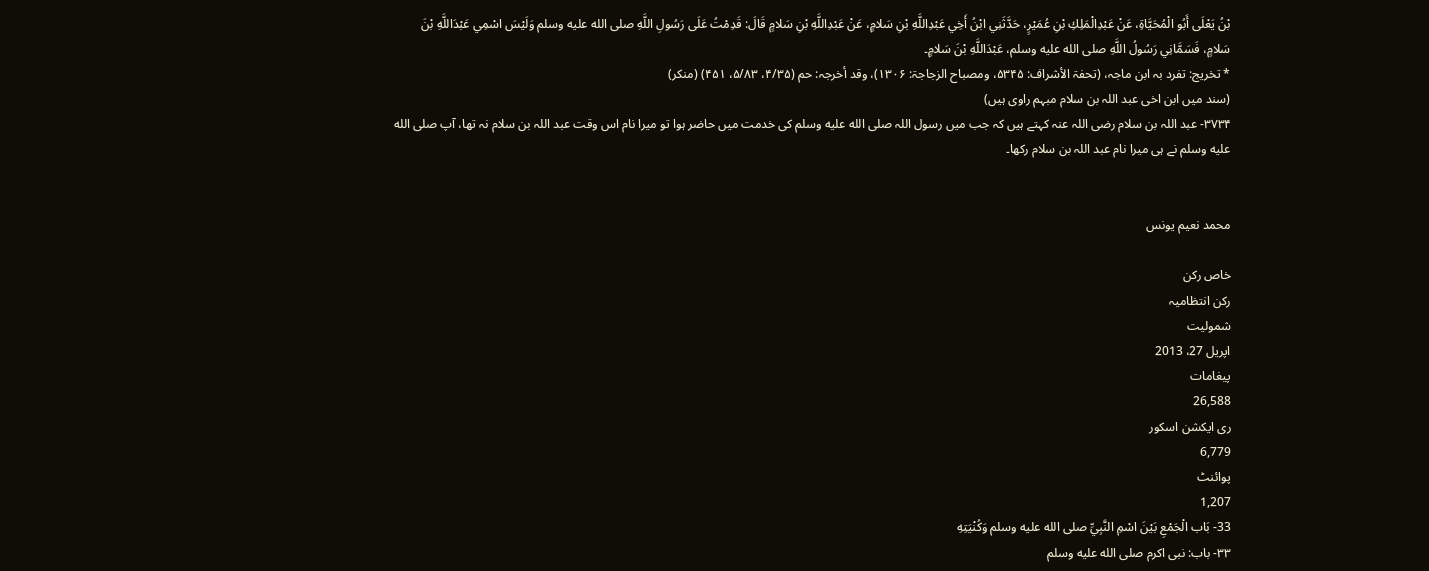بْنُ يَعْلَى أَبُو الْمُحَيَّاةِ، عَنْ عَبْدِالْمَلِكِ بْنِ عُمَيْرٍ، حَدَّثَنِي ابْنُ أَخِي عَبْدِاللَّهِ بْنِ سَلامٍ، عَنْ عَبْدِاللَّهِ بْنِ سَلامٍ قَالَ: قَدِمْتُ عَلَى رَسُولِ اللَّهِ صلى الله عليه وسلم وَلَيْسَ اسْمِي عَبْدَاللَّهِ بْنَ سَلامٍ، فَسَمَّانِي رَسُولُ اللَّهِ صلى الله عليه وسلم، عَبْدَاللَّهِ بْنَ سَلامٍ۔
* تخريج: تفرد بہ ابن ماجہ، (تحفۃ الأشراف: ۵۳۴۵، ومصباح الزجاجۃ: ۱۳۰۶)، وقد أخرجہ: حم (۴/۳۵، ۵/۸۳، ۴۵۱) (منکر)
(سند میں ابن اخی عبد اللہ بن سلام مبہم راوی ہیں)
۳۷۳۴- عبد اللہ بن سلام رضی اللہ عنہ کہتے ہیں کہ جب میں رسول اللہ صلى الله عليه وسلم کی خدمت میں حاضر ہوا تو میرا نام اس وقت عبد اللہ بن سلام نہ تھا، آپ صلى الله عليه وسلم نے ہی میرا نام عبد اللہ بن سلام رکھا۔


محمد نعیم یونس

خاص رکن
رکن انتظامیہ
شمولیت
اپریل 27، 2013
پیغامات
26,588
ری ایکشن اسکور
6,779
پوائنٹ
1,207
33- بَاب الْجَمْعِ بَيْنَ اسْمِ النَّبِيِّ صلى الله عليه وسلم وَكُنْيَتِهِ
۳۳- باب: نبی اکرم صلى الله عليه وسلم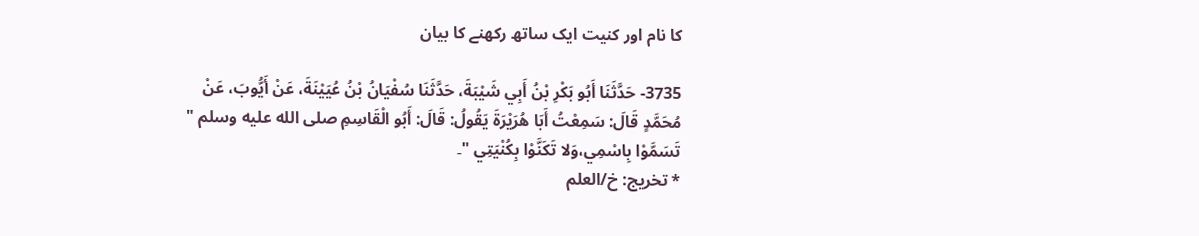کا نام اور کنیت ایک ساتھ رکھنے کا بیان

3735- حَدَّثَنَا أَبُو بَكْرِ بْنُ أَبِي شَيْبَةَ، حَدَّثَنَا سُفْيَانُ بْنُ عُيَيْنَةَ، عَنْ أَيُّوبَ، عَنْ مُحَمَّدٍ قَالَ: سَمِعْتُ أَبَا هُرَيْرَةَ يَقُولُ: قَالَ: أَبُو الْقَاسِمِ صلى الله عليه وسلم " تَسَمَّوْا بِاسْمِي،وَلا تَكَنَّوْا بِكُنْيَتِي "۔
* تخريج: خ/العلم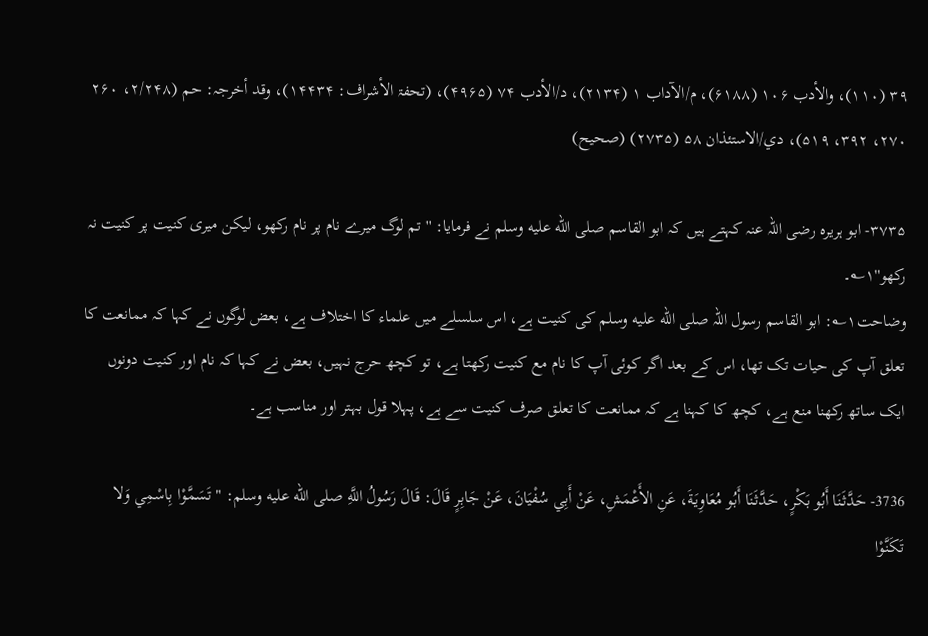۳۹ (۱۱۰)، والأدب ۱۰۶ (۶۱۸۸)، م/الآداب ۱ (۲۱۳۴)، د/الأدب ۷۴ (۴۹۶۵)، (تحفۃ الأشراف: ۱۴۴۳۴)، وقد أخرجہ: حم (۲/۲۴۸، ۲۶۰ ۲۷۰، ۳۹۲، ۵۱۹)، دي/الاستئذان ۵۸ (۲۷۳۵) (صحیح)

۳۷۳۵- ابو ہریرہ رضی اللہ عنہ کہتے ہیں کہ ابو القاسم صلى الله عليه وسلم نے فرمایا: ''تم لوگ میرے نام پر نام رکھو، لیکن میری کنیت پر کنیت نہ رکھو''۱؎۔
وضاحت۱؎: ابو القاسم رسول اللہ صلى الله عليه وسلم کی کنیت ہے، اس سلسلے میں علماء کا اختلاف ہے، بعض لوگوں نے کہا کہ ممانعت کا تعلق آپ کی حیات تک تھا، اس کے بعد اگر کوئی آپ کا نام مع کنیت رکھتا ہے، تو کچھ حرج نہیں، بعض نے کہا کہ نام اور کنیت دونوں ایک ساتھ رکھنا منع ہے، کچھ کا کہنا ہے کہ ممانعت کا تعلق صرف کنیت سے ہے، پہلا قول بہتر اور مناسب ہے۔

3736- حَدَّثَنَا أَبُو بَكْرٍ، حَدَّثَنَا أَبُو مُعَاوِيَةَ، عَنِ الأَعْمَشِ، عَنْ أَبِي سُفْيَانَ، عَنْ جَابِرٍ قَالَ: قَالَ رَسُولُ اللَّهِ صلى الله عليه وسلم: " تَسَمَّوْا بِاسْمِي وَلا تَكَنَّوْا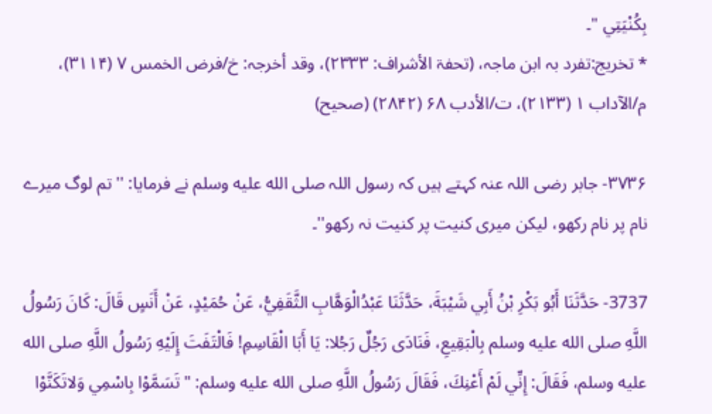بِكُنْيَتِي "۔
* تخريج:تفرد بہ ابن ماجہ، (تحفۃ الأشراف: ۲۳۳۳)، وقد أخرجہ: خ/فرض الخمس ۷ (۳۱۱۴)، م/الآداب ۱ (۲۱۳۳)، ت/الأدب ۶۸ (۲۸۴۲) (صحیح)

۳۷۳۶- جابر رضی اللہ عنہ کہتے ہیں کہ رسول اللہ صلى الله عليه وسلم نے فرمایا: ''تم لوگ میرے نام پر نام رکھو، لیکن میری کنیت پر کنیت نہ رکھو''۔

3737- حَدَّثَنَا أَبُو بَكْرِ بْنُ أَبِي شَيْبَةَ، حَدَّثَنَا عَبْدُالْوَهَّابِ الثَّقَفِيُّ، عَنْ حُمَيْدٍ، عَنْ أَنَسٍ قَالَ: كَانَ رَسُولُ اللَّهِ صلى الله عليه وسلم بِالْبَقِيعِ، فَنَادَى رَجُلٌ رَجُلا: يَا أَبَا الْقَاسِمِ! فَالْتَفَتَ إِلَيْهِ رَسُولُ اللَّهِ صلى الله عليه وسلم، فَقَالَ: إِنِّي لَمْ أَعْنِكَ، فَقَالَ رَسُولُ اللَّهِ صلى الله عليه وسلم: " تَسَمَّوْا بِاسْمِي وَلاتَكَنَّوْا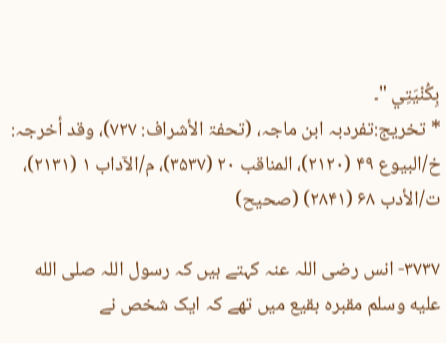بِكُنْيَتِي "۔
* تخريج:تفردبہ ابن ماجہ، (تحفۃ الأشراف: ۷۲۷)، وقد أخرجہ: خ/البیوع ۴۹ (۲۱۲۰)، المناقب ۲۰ (۳۵۳۷)، م/الآداب ۱ (۲۱۳۱)، ت/الأدب ۶۸ (۲۸۴۱) (صحیح)

۳۷۳۷- انس رضی اللہ عنہ کہتے ہیں کہ رسول اللہ صلى الله عليه وسلم مقبرہ بقیع میں تھے کہ ایک شخص نے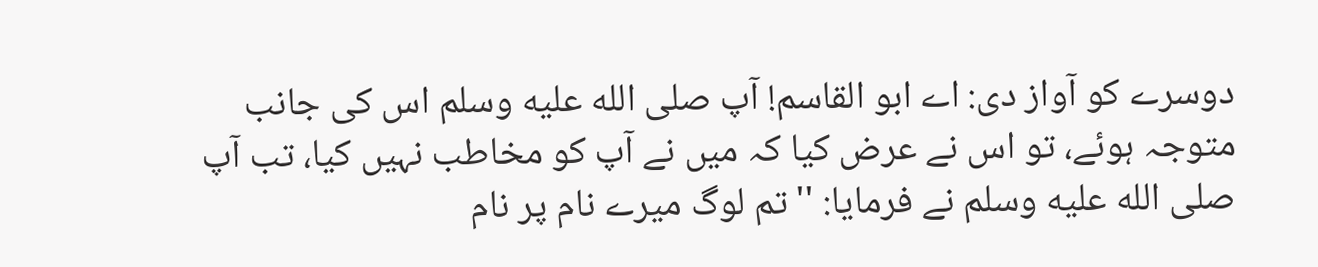دوسرے کو آواز دی: اے ابو القاسم! آپ صلى الله عليه وسلم اس کی جانب متوجہ ہوئے، تو اس نے عرض کیا کہ میں نے آپ کو مخاطب نہیں کیا، تب آپ صلى الله عليه وسلم نے فرمایا: ''تم لوگ میرے نام پر نام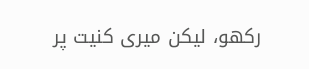رکھو، لیکن میری کنیت پر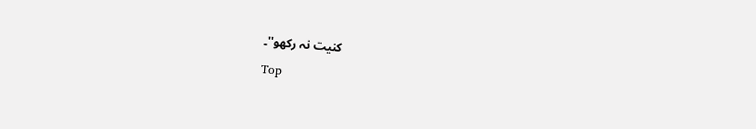کنیت نہ رکھو''۔

Top